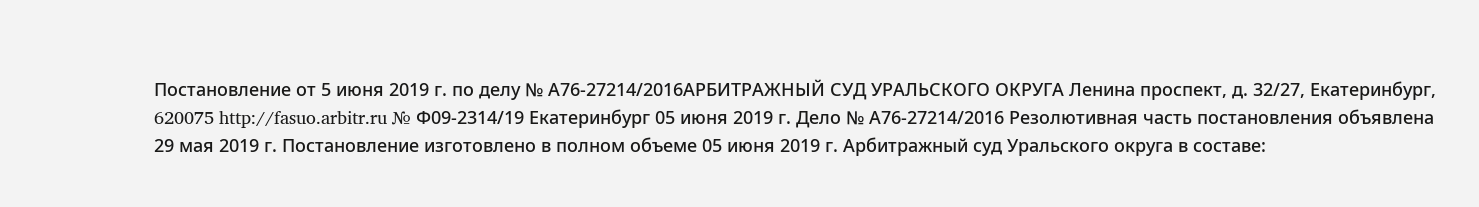Постановление от 5 июня 2019 г. по делу № А76-27214/2016АРБИТРАЖНЫЙ СУД УРАЛЬСКОГО ОКРУГА Ленина проспект, д. 32/27, Екатеринбург, 620075 http://fasuo.arbitr.ru № Ф09-2314/19 Екатеринбург 05 июня 2019 г. Дело № А76-27214/2016 Резолютивная часть постановления объявлена 29 мая 2019 г. Постановление изготовлено в полном объеме 05 июня 2019 г. Арбитражный суд Уральского округа в составе: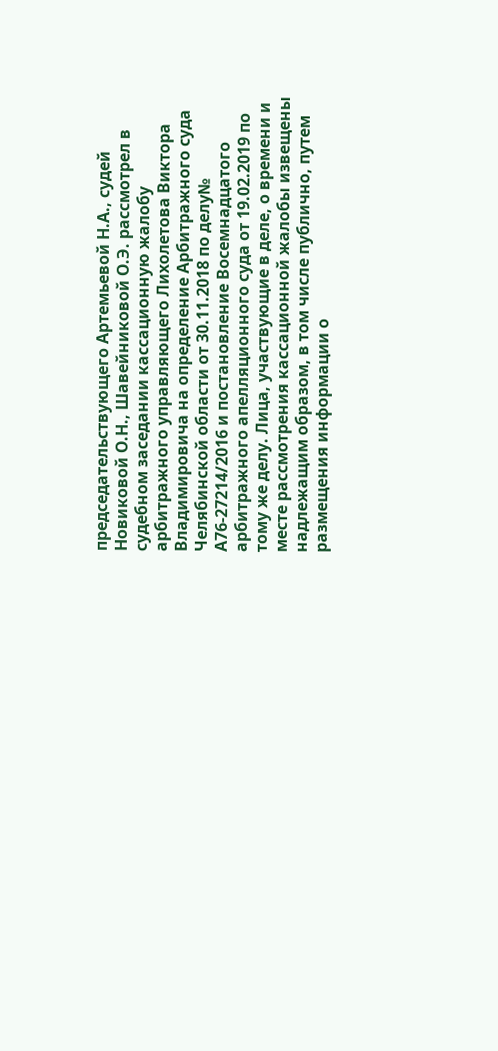председательствующего Артемьевой Н.А., судей Новиковой О.Н., Шавейниковой О.Э. рассмотрел в судебном заседании кассационную жалобу арбитражного управляющего Лихолетова Виктора Владимировича на определение Арбитражного суда Челябинской области от 30.11.2018 по делу№ А76-27214/2016 и постановление Восемнадцатого арбитражного апелляционного суда от 19.02.2019 по тому же делу. Лица, участвующие в деле, о времени и месте рассмотрения кассационной жалобы извещены надлежащим образом, в том числе публично, путем размещения информации о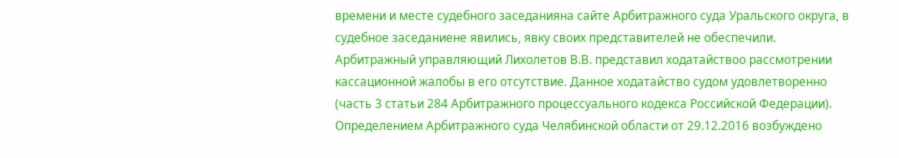времени и месте судебного заседанияна сайте Арбитражного суда Уральского округа, в судебное заседаниене явились, явку своих представителей не обеспечили. Арбитражный управляющий Лихолетов В.В. представил ходатайствоо рассмотрении кассационной жалобы в его отсутствие. Данное ходатайство судом удовлетворенно (часть 3 статьи 284 Арбитражного процессуального кодекса Российской Федерации). Определением Арбитражного суда Челябинской области от 29.12.2016 возбуждено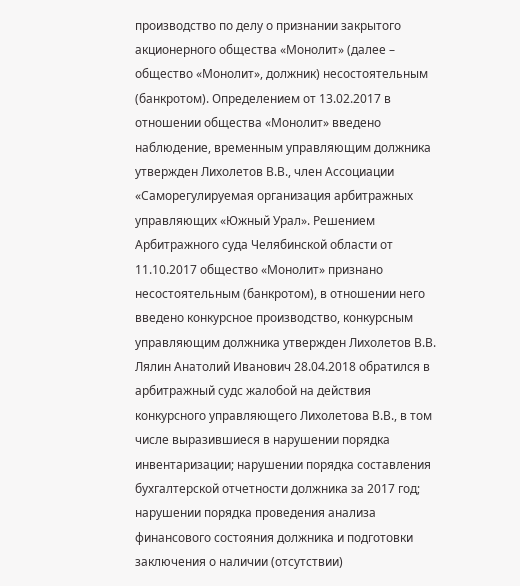производство по делу о признании закрытого акционерного общества «Монолит» (далее – общество «Монолит», должник) несостоятельным (банкротом). Определением от 13.02.2017 в отношении общества «Монолит» введено наблюдение, временным управляющим должника утвержден Лихолетов В.В., член Ассоциации «Саморегулируемая организация арбитражных управляющих «Южный Урал». Решением Арбитражного суда Челябинской области от 11.10.2017 общество «Монолит» признано несостоятельным (банкротом), в отношении него введено конкурсное производство, конкурсным управляющим должника утвержден Лихолетов В.В. Лялин Анатолий Иванович 28.04.2018 обратился в арбитражный судс жалобой на действия конкурсного управляющего Лихолетова В.В., в том числе выразившиеся в нарушении порядка инвентаризации; нарушении порядка составления бухгалтерской отчетности должника за 2017 год; нарушении порядка проведения анализа финансового состояния должника и подготовки заключения о наличии (отсутствии)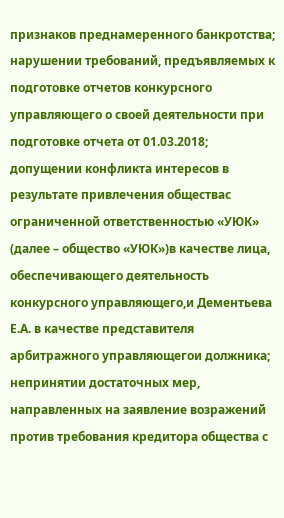признаков преднамеренного банкротства; нарушении требований, предъявляемых к подготовке отчетов конкурсного управляющего о своей деятельности при подготовке отчета от 01.03.2018; допущении конфликта интересов в результате привлечения обществас ограниченной ответственностью «УЮК» (далее – общество «УЮК»)в качестве лица, обеспечивающего деятельность конкурсного управляющего,и Дементьева Е.А. в качестве представителя арбитражного управляющегои должника; непринятии достаточных мер, направленных на заявление возражений против требования кредитора общества с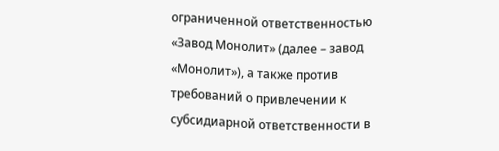ограниченной ответственностью «Завод Монолит» (далее – завод «Монолит»), а также против требований о привлечении к субсидиарной ответственности в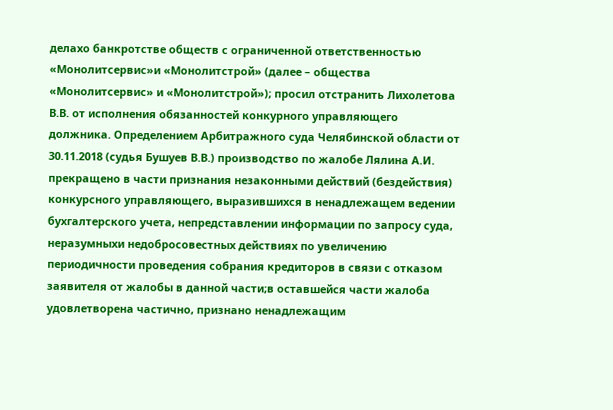делахо банкротстве обществ с ограниченной ответственностью «Монолитсервис»и «Монолитстрой» (далее – общества «Монолитсервис» и «Монолитстрой»); просил отстранить Лихолетова В.В. от исполнения обязанностей конкурного управляющего должника. Определением Арбитражного суда Челябинской области от 30.11.2018 (судья Бушуев В.В.) производство по жалобе Лялина А.И. прекращено в части признания незаконными действий (бездействия) конкурсного управляющего, выразившихся в ненадлежащем ведении бухгалтерского учета, непредставлении информации по запросу суда, неразумныхи недобросовестных действиях по увеличению периодичности проведения собрания кредиторов в связи с отказом заявителя от жалобы в данной части;в оставшейся части жалоба удовлетворена частично, признано ненадлежащим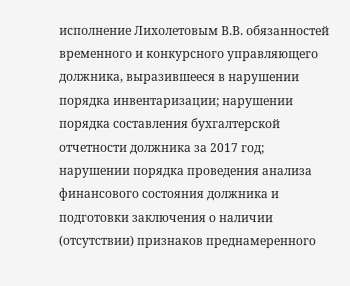исполнение Лихолетовым В.В. обязанностей временного и конкурсного управляющего должника, выразившееся в нарушении порядка инвентаризации; нарушении порядка составления бухгалтерской отчетности должника за 2017 год; нарушении порядка проведения анализа финансового состояния должника и подготовки заключения о наличии (отсутствии) признаков преднамеренного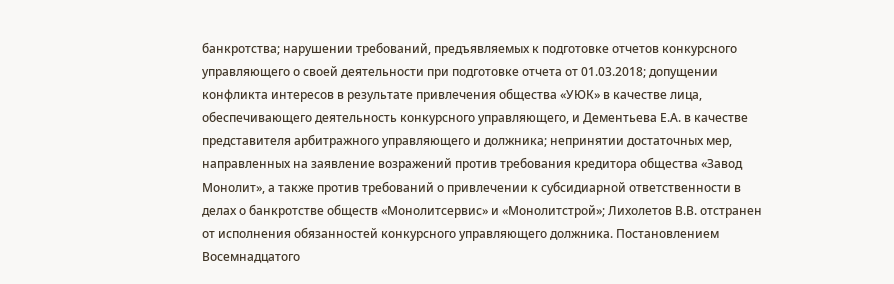банкротства; нарушении требований, предъявляемых к подготовке отчетов конкурсного управляющего о своей деятельности при подготовке отчета от 01.03.2018; допущении конфликта интересов в результате привлечения общества «УЮК» в качестве лица, обеспечивающего деятельность конкурсного управляющего, и Дементьева Е.А. в качестве представителя арбитражного управляющего и должника; непринятии достаточных мер, направленных на заявление возражений против требования кредитора общества «Завод Монолит», а также против требований о привлечении к субсидиарной ответственности в делах о банкротстве обществ «Монолитсервис» и «Монолитстрой»; Лихолетов В.В. отстранен от исполнения обязанностей конкурсного управляющего должника. Постановлением Восемнадцатого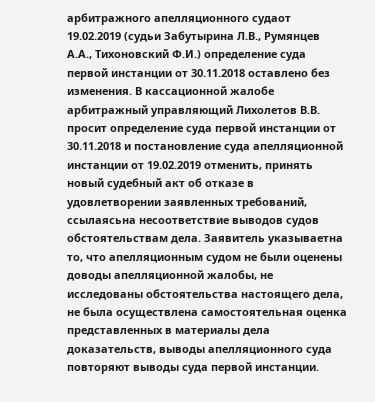арбитражного апелляционного судаот 19.02.2019 (судьи Забутырина Л.В., Румянцев А.А., Тихоновский Ф.И.) определение суда первой инстанции от 30.11.2018 оставлено без изменения. В кассационной жалобе арбитражный управляющий Лихолетов В.В. просит определение суда первой инстанции от 30.11.2018 и постановление суда апелляционной инстанции от 19.02.2019 отменить, принять новый судебный акт об отказе в удовлетворении заявленных требований, ссылаясьна несоответствие выводов судов обстоятельствам дела. Заявитель указываетна то, что апелляционным судом не были оценены доводы апелляционной жалобы, не исследованы обстоятельства настоящего дела, не была осуществлена самостоятельная оценка представленных в материалы дела доказательств, выводы апелляционного суда повторяют выводы суда первой инстанции.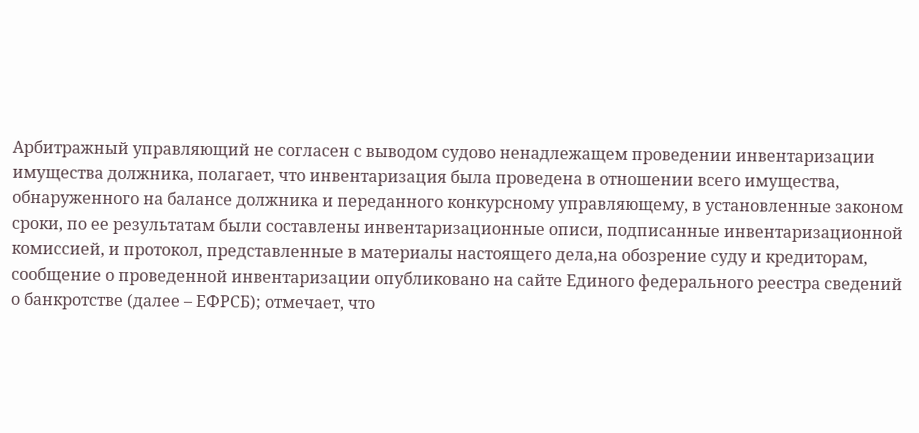Арбитражный управляющий не согласен с выводом судово ненадлежащем проведении инвентаризации имущества должника, полагает, что инвентаризация была проведена в отношении всего имущества, обнаруженного на балансе должника и переданного конкурсному управляющему, в установленные законом сроки, по ее результатам были составлены инвентаризационные описи, подписанные инвентаризационной комиссией, и протокол, представленные в материалы настоящего дела,на обозрение суду и кредиторам, сообщение о проведенной инвентаризации опубликовано на сайте Единого федерального реестра сведений о банкротстве (далее – ЕФРСБ); отмечает, что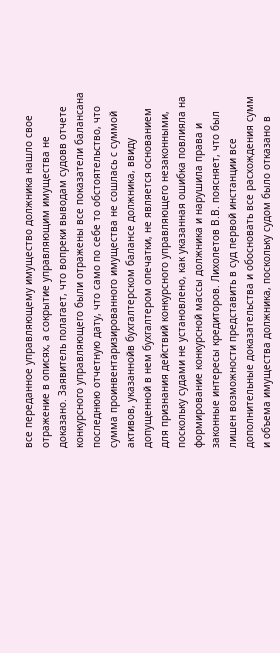все переданное управляющему имущество должника нашло свое отражение в описях, а сокрытие управляющим имущества не доказано. Заявитель полагает, что вопреки выводам судовв отчете конкурсного управляющего были отражены все показатели балансана последнюю отчетную дату, что само по себе то обстоятельство, что сумма проинвентаризированного имущества не сошлась с суммой активов, указаннойв бухгалтерском балансе должника, ввиду допущенной в нем бухгалтером опечатки, не является основанием для признания действий конкурсного управляющего незаконными, поскольку судами не установлено, как указанная ошибка повлияла на формирование конкурсной массы должника и нарушила права и законные интересы кредиторов. Лихолетов В.В. поясняет, что был лишен возможности представить в суд первой инстанции все дополнительные доказательства и обосновать все расхождения сумм и объема имущества должника, поскольку судом было отказано в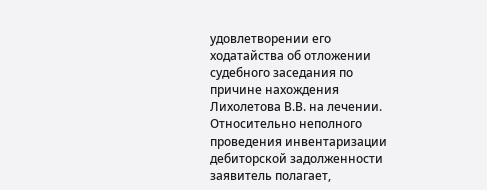удовлетворении его ходатайства об отложении судебного заседания по причине нахождения Лихолетова В.В. на лечении. Относительно неполного проведения инвентаризации дебиторской задолженности заявитель полагает,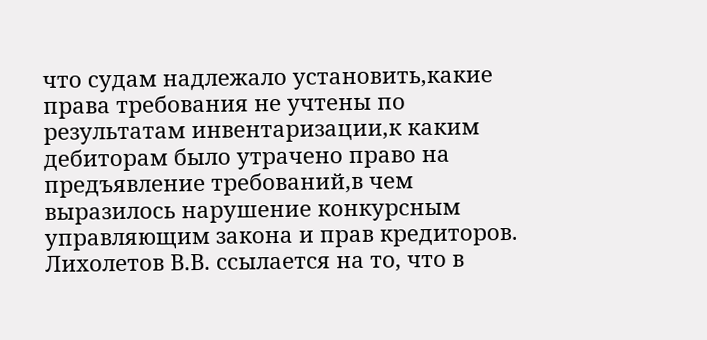что судам надлежало установить,какие права требования не учтены по результатам инвентаризации,к каким дебиторам было утрачено право на предъявление требований,в чем выразилось нарушение конкурсным управляющим закона и прав кредиторов. Лихолетов В.В. ссылается на то, что в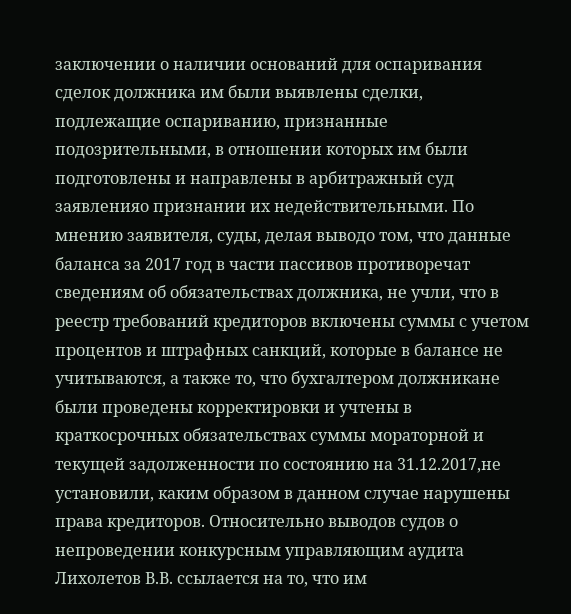заключении о наличии оснований для оспаривания сделок должника им были выявлены сделки, подлежащие оспариванию, признанные подозрительными, в отношении которых им были подготовлены и направлены в арбитражный суд заявленияо признании их недействительными. По мнению заявителя, суды, делая выводо том, что данные баланса за 2017 год в части пассивов противоречат сведениям об обязательствах должника, не учли, что в реестр требований кредиторов включены суммы с учетом процентов и штрафных санкций, которые в балансе не учитываются, а также то, что бухгалтером должникане были проведены корректировки и учтены в краткосрочных обязательствах суммы мораторной и текущей задолженности по состоянию на 31.12.2017,не установили, каким образом в данном случае нарушены права кредиторов. Относительно выводов судов о непроведении конкурсным управляющим аудита Лихолетов В.В. ссылается на то, что им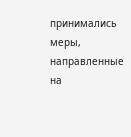принимались меры, направленные на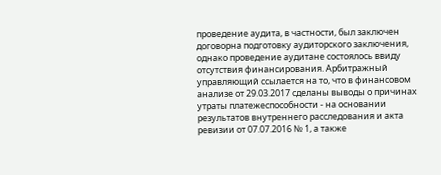проведение аудита, в частности, был заключен договорна подготовку аудиторского заключения, однако проведение аудитане состоялось ввиду отсутствия финансирования. Арбитражный управляющий ссылается на то, что в финансовом анализе от 29.03.2017 сделаны выводы о причинах утраты платежеспособности - на основании результатов внутреннего расследования и акта ревизии от 07.07.2016 № 1, а также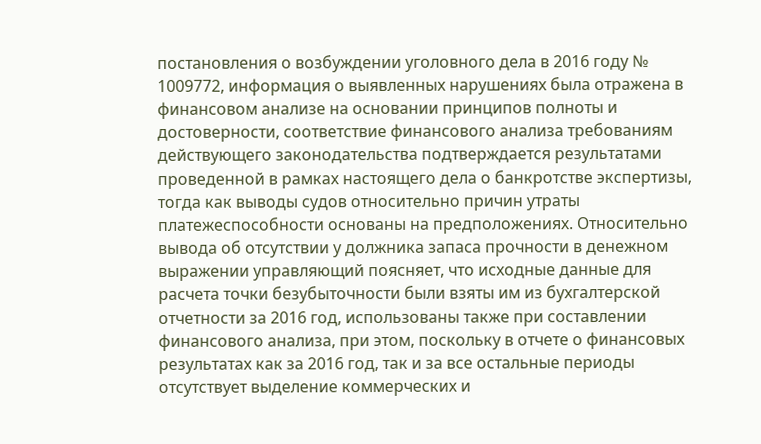постановления о возбуждении уголовного дела в 2016 году № 1009772, информация о выявленных нарушениях была отражена в финансовом анализе на основании принципов полноты и достоверности, соответствие финансового анализа требованиям действующего законодательства подтверждается результатами проведенной в рамках настоящего дела о банкротстве экспертизы, тогда как выводы судов относительно причин утраты платежеспособности основаны на предположениях. Относительно вывода об отсутствии у должника запаса прочности в денежном выражении управляющий поясняет, что исходные данные для расчета точки безубыточности были взяты им из бухгалтерской отчетности за 2016 год, использованы также при составлении финансового анализа, при этом, поскольку в отчете о финансовых результатах как за 2016 год, так и за все остальные периоды отсутствует выделение коммерческих и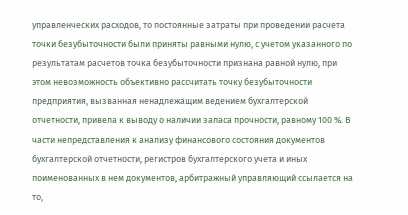управленческих расходов, то постоянные затраты при проведении расчета точки безубыточности были приняты равными нулю, с учетом указанного по результатам расчетов точка безубыточности признана равной нулю, при этом невозможность объективно рассчитать точку безубыточности предприятия, вызванная ненадлежащим ведением бухгалтерской отчетности, привела к выводу о наличии запаса прочности, равному 100 %. В части непредставления к анализу финансового состояния документов бухгалтерской отчетности, регистров бухгалтерского учета и иных поименованных в нем документов, арбитражный управляющий ссылается на то,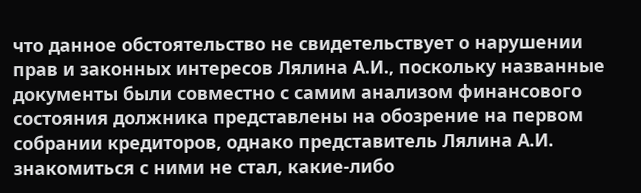что данное обстоятельство не свидетельствует о нарушении прав и законных интересов Лялина А.И., поскольку названные документы были совместно с самим анализом финансового состояния должника представлены на обозрение на первом собрании кредиторов, однако представитель Лялина А.И. знакомиться с ними не стал, какие-либо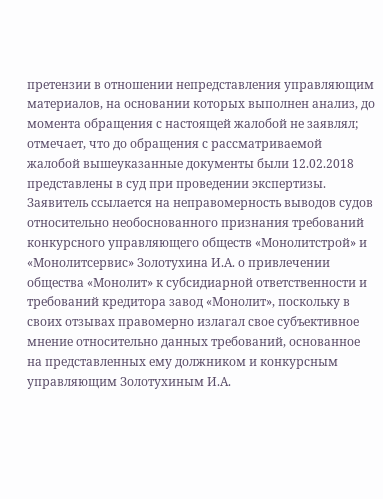претензии в отношении непредставления управляющим материалов, на основании которых выполнен анализ, до момента обращения с настоящей жалобой не заявлял; отмечает, что до обращения с рассматриваемой жалобой вышеуказанные документы были 12.02.2018 представлены в суд при проведении экспертизы. Заявитель ссылается на неправомерность выводов судов относительно необоснованного признания требований конкурсного управляющего обществ «Монолитстрой» и «Монолитсервис» Золотухина И.А. о привлечении общества «Монолит» к субсидиарной ответственности и требований кредитора завод «Монолит», поскольку в своих отзывах правомерно излагал свое субъективное мнение относительно данных требований, основанное на представленных ему должником и конкурсным управляющим Золотухиным И.А.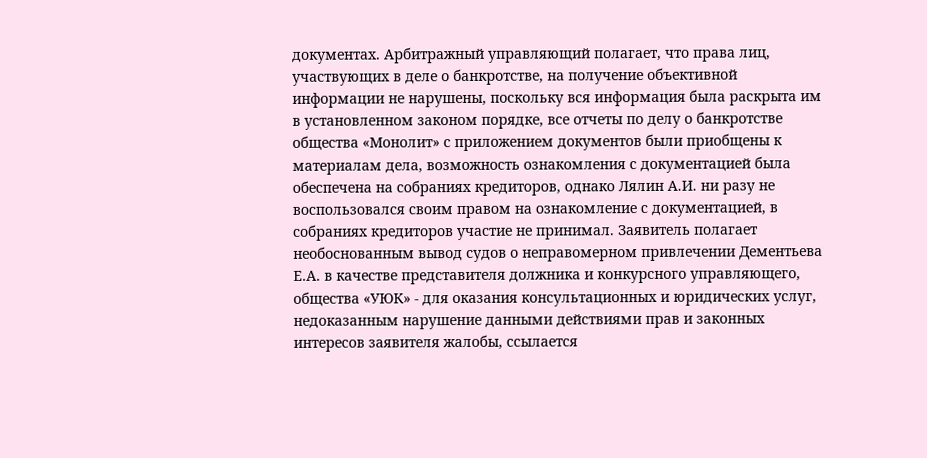документах. Арбитражный управляющий полагает, что права лиц, участвующих в деле о банкротстве, на получение объективной информации не нарушены, поскольку вся информация была раскрыта им в установленном законом порядке, все отчеты по делу о банкротстве общества «Монолит» с приложением документов были приобщены к материалам дела, возможность ознакомления с документацией была обеспечена на собраниях кредиторов, однако Лялин А.И. ни разу не воспользовался своим правом на ознакомление с документацией, в собраниях кредиторов участие не принимал. Заявитель полагает необоснованным вывод судов о неправомерном привлечении Дементьева Е.А. в качестве представителя должника и конкурсного управляющего, общества «УЮК» - для оказания консультационных и юридических услуг, недоказанным нарушение данными действиями прав и законных интересов заявителя жалобы, ссылается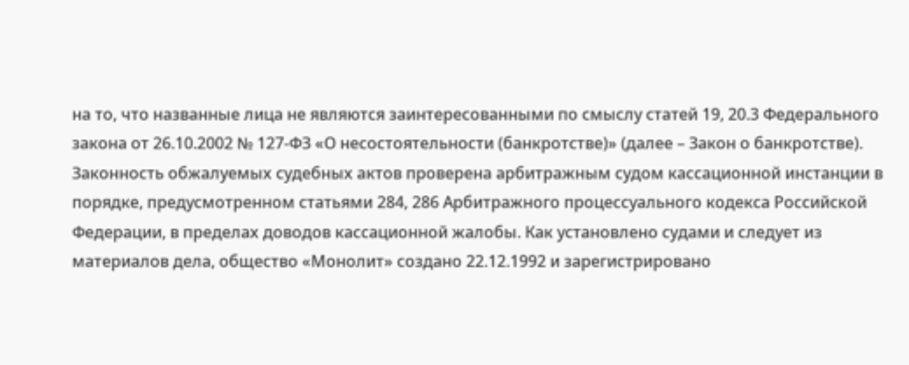на то, что названные лица не являются заинтересованными по смыслу статей 19, 20.3 Федерального закона от 26.10.2002 № 127-ФЗ «О несостоятельности (банкротстве)» (далее – Закон о банкротстве). Законность обжалуемых судебных актов проверена арбитражным судом кассационной инстанции в порядке, предусмотренном статьями 284, 286 Арбитражного процессуального кодекса Российской Федерации, в пределах доводов кассационной жалобы. Как установлено судами и следует из материалов дела, общество «Монолит» создано 22.12.1992 и зарегистрировано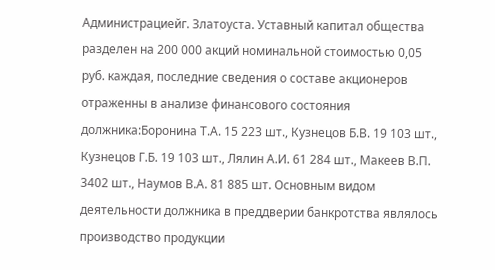Администрациейг. Златоуста. Уставный капитал общества разделен на 200 000 акций номинальной стоимостью 0,05 руб. каждая, последние сведения о составе акционеров отраженны в анализе финансового состояния должника:Боронина Т.А. 15 223 шт., Кузнецов Б.В. 19 103 шт., Кузнецов Г.Б. 19 103 шт., Лялин А.И. 61 284 шт., Макеев В.П. 3402 шт., Наумов В.А. 81 885 шт. Основным видом деятельности должника в преддверии банкротства являлось производство продукции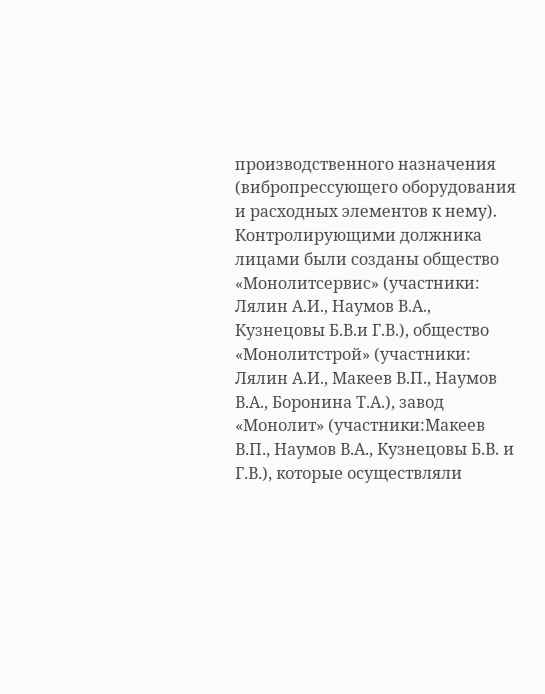производственного назначения (вибропрессующего оборудования и расходных элементов к нему). Контролирующими должника лицами были созданы общество «Монолитсервис» (участники: Лялин А.И., Наумов В.А., Кузнецовы Б.В.и Г.В.), общество «Монолитстрой» (участники: Лялин А.И., Макеев В.П., Наумов В.А., Боронина Т.А.), завод «Монолит» (участники:Макеев В.П., Наумов В.А., Кузнецовы Б.В. и Г.В.), которые осуществляли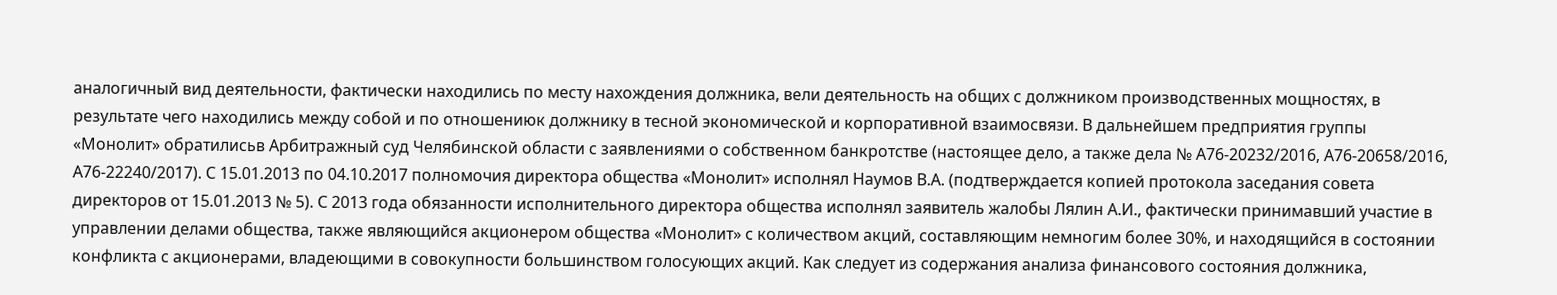аналогичный вид деятельности, фактически находились по месту нахождения должника, вели деятельность на общих с должником производственных мощностях, в результате чего находились между собой и по отношениюк должнику в тесной экономической и корпоративной взаимосвязи. В дальнейшем предприятия группы «Монолит» обратилисьв Арбитражный суд Челябинской области с заявлениями о собственном банкротстве (настоящее дело, а также дела № А76-20232/2016, А76-20658/2016, А76-22240/2017). С 15.01.2013 по 04.10.2017 полномочия директора общества «Монолит» исполнял Наумов В.А. (подтверждается копией протокола заседания совета директоров от 15.01.2013 № 5). С 2013 года обязанности исполнительного директора общества исполнял заявитель жалобы Лялин А.И., фактически принимавший участие в управлении делами общества, также являющийся акционером общества «Монолит» с количеством акций, составляющим немногим более 30%, и находящийся в состоянии конфликта с акционерами, владеющими в совокупности большинством голосующих акций. Как следует из содержания анализа финансового состояния должника,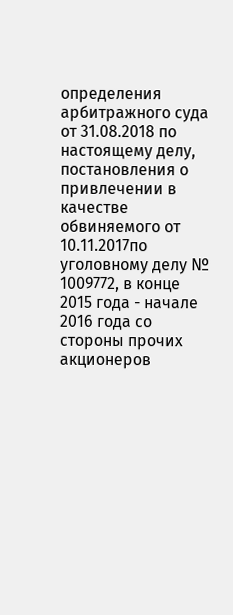определения арбитражного суда от 31.08.2018 по настоящему делу, постановления о привлечении в качестве обвиняемого от 10.11.2017по уголовному делу № 1009772, в конце 2015 года - начале 2016 года со стороны прочих акционеров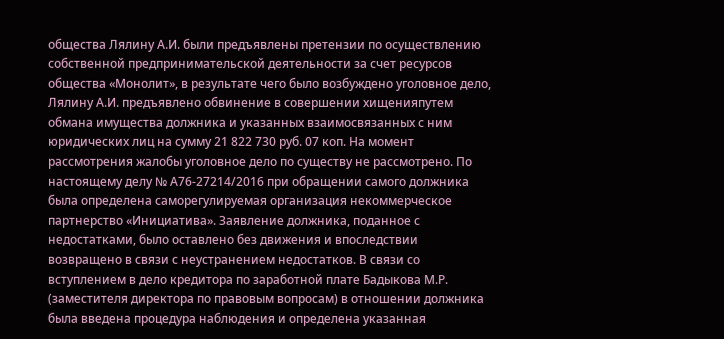общества Лялину А.И. были предъявлены претензии по осуществлению собственной предпринимательской деятельности за счет ресурсов общества «Монолит», в результате чего было возбуждено уголовное дело, Лялину А.И. предъявлено обвинение в совершении хищенияпутем обмана имущества должника и указанных взаимосвязанных с ним юридических лиц на сумму 21 822 730 руб. 07 коп. На момент рассмотрения жалобы уголовное дело по существу не рассмотрено. По настоящему делу № А76-27214/2016 при обращении самого должника была определена саморегулируемая организация некоммерческое партнерство «Инициатива». Заявление должника, поданное с недостатками, было оставлено без движения и впоследствии возвращено в связи с неустранением недостатков. В связи со вступлением в дело кредитора по заработной плате Бадыкова М.Р. (заместителя директора по правовым вопросам) в отношении должника была введена процедура наблюдения и определена указанная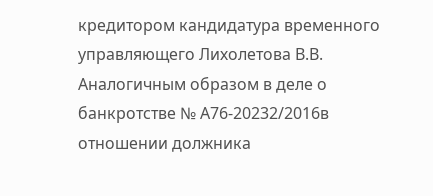кредитором кандидатура временного управляющего Лихолетова В.В. Аналогичным образом в деле о банкротстве № А76-20232/2016в отношении должника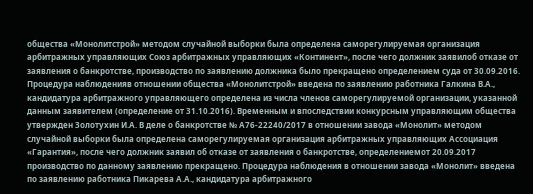общества «Монолитстрой» методом случайной выборки была определена саморегулируемая организация арбитражных управляющих Союз арбитражных управляющих «Континент», после чего должник заявилоб отказе от заявления о банкротстве, производство по заявлению должника было прекращено определением суда от 30.09.2016. Процедура наблюденияв отношении общества «Монолитстрой» введена по заявлению работника Галкина В.А., кандидатура арбитражного управляющего определена из числа членов саморегулируемой организации, указанной данным заявителем (определение от 31.10.2016). Временным и впоследствии конкурсным управляющим общества утвержден Золотухин И.А. В деле о банкротстве № А76-22240/2017 в отношении завода «Монолит» методом случайной выборки была определена саморегулируемая организация арбитражных управляющих Ассоциация «Гарантия», после чего должник заявил об отказе от заявления о банкротстве, определениемот 20.09.2017 производство по данному заявлению прекращено. Процедура наблюдения в отношении завода «Монолит» введена по заявлению работника Пикарева А.А., кандидатура арбитражного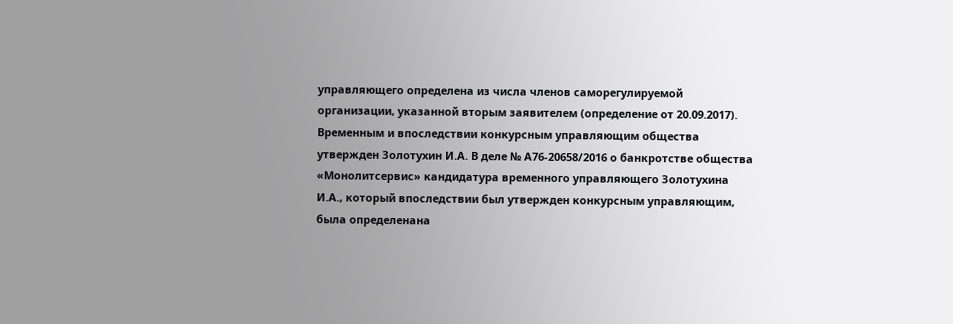управляющего определена из числа членов саморегулируемой организации, указанной вторым заявителем (определение от 20.09.2017). Временным и впоследствии конкурсным управляющим общества утвержден Золотухин И.А. В деле № А76-20658/2016 о банкротстве общества «Монолитсервис» кандидатура временного управляющего Золотухина И.А., который впоследствии был утвержден конкурсным управляющим, была определенана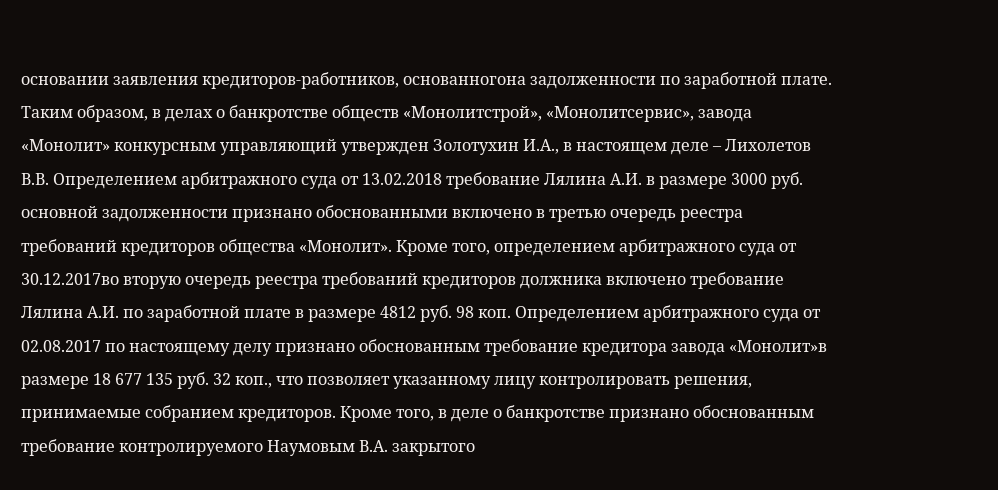основании заявления кредиторов-работников, основанногона задолженности по заработной плате. Таким образом, в делах о банкротстве обществ «Монолитстрой», «Монолитсервис», завода «Монолит» конкурсным управляющий утвержден Золотухин И.А., в настоящем деле – Лихолетов В.В. Определением арбитражного суда от 13.02.2018 требование Лялина А.И. в размере 3000 руб. основной задолженности признано обоснованными включено в третью очередь реестра требований кредиторов общества «Монолит». Кроме того, определением арбитражного суда от 30.12.2017во вторую очередь реестра требований кредиторов должника включено требование Лялина А.И. по заработной плате в размере 4812 руб. 98 коп. Определением арбитражного суда от 02.08.2017 по настоящему делу признано обоснованным требование кредитора завода «Монолит»в размере 18 677 135 руб. 32 коп., что позволяет указанному лицу контролировать решения, принимаемые собранием кредиторов. Кроме того, в деле о банкротстве признано обоснованным требование контролируемого Наумовым В.А. закрытого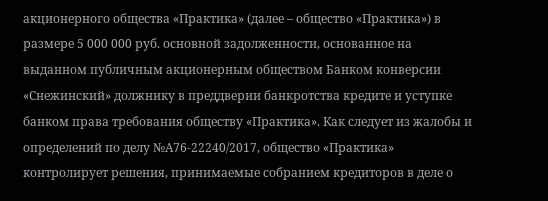акционерного общества «Практика» (далее – общество «Практика») в размере 5 000 000 руб. основной задолженности, основанное на выданном публичным акционерным обществом Банком конверсии «Снежинский» должнику в преддверии банкротства кредите и уступке банком права требования обществу «Практика». Как следует из жалобы и определений по делу №А76-22240/2017, общество «Практика» контролирует решения, принимаемые собранием кредиторов в деле о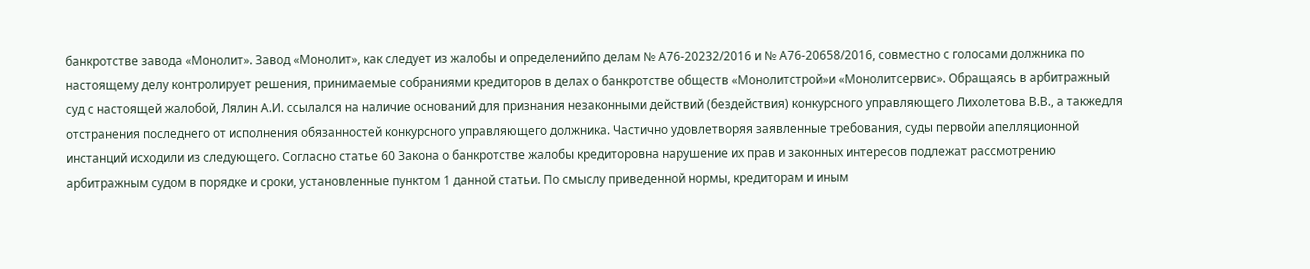банкротстве завода «Монолит». Завод «Монолит», как следует из жалобы и определенийпо делам № А76-20232/2016 и № А76-20658/2016, совместно с голосами должника по настоящему делу контролирует решения, принимаемые собраниями кредиторов в делах о банкротстве обществ «Монолитстрой»и «Монолитсервис». Обращаясь в арбитражный суд с настоящей жалобой, Лялин А.И. ссылался на наличие оснований для признания незаконными действий (бездействия) конкурсного управляющего Лихолетова В.В., а такжедля отстранения последнего от исполнения обязанностей конкурсного управляющего должника. Частично удовлетворяя заявленные требования, суды первойи апелляционной инстанций исходили из следующего. Согласно статье 60 Закона о банкротстве жалобы кредиторовна нарушение их прав и законных интересов подлежат рассмотрению арбитражным судом в порядке и сроки, установленные пунктом 1 данной статьи. По смыслу приведенной нормы, кредиторам и иным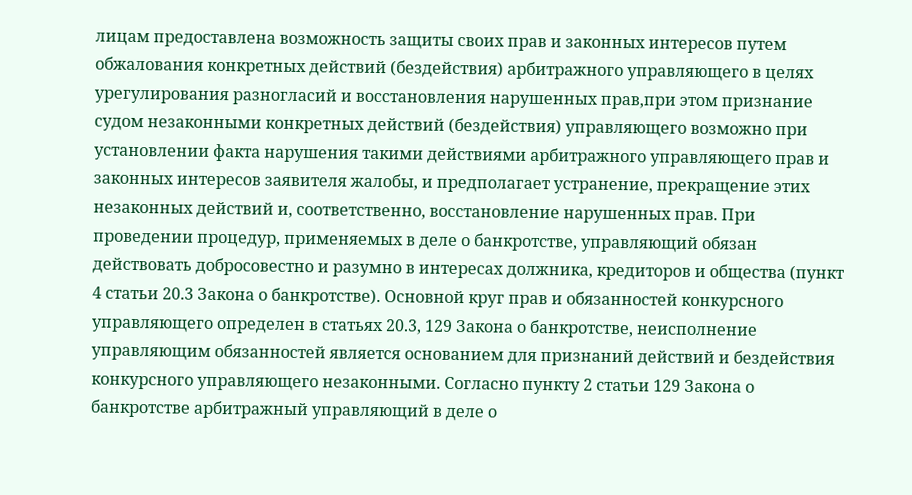лицам предоставлена возможность защиты своих прав и законных интересов путем обжалования конкретных действий (бездействия) арбитражного управляющего в целях урегулирования разногласий и восстановления нарушенных прав,при этом признание судом незаконными конкретных действий (бездействия) управляющего возможно при установлении факта нарушения такими действиями арбитражного управляющего прав и законных интересов заявителя жалобы, и предполагает устранение, прекращение этих незаконных действий и, соответственно, восстановление нарушенных прав. При проведении процедур, применяемых в деле о банкротстве, управляющий обязан действовать добросовестно и разумно в интересах должника, кредиторов и общества (пункт 4 статьи 20.3 Закона о банкротстве). Основной круг прав и обязанностей конкурсного управляющего определен в статьях 20.3, 129 Закона о банкротстве, неисполнение управляющим обязанностей является основанием для признаний действий и бездействия конкурсного управляющего незаконными. Согласно пункту 2 статьи 129 Закона о банкротстве арбитражный управляющий в деле о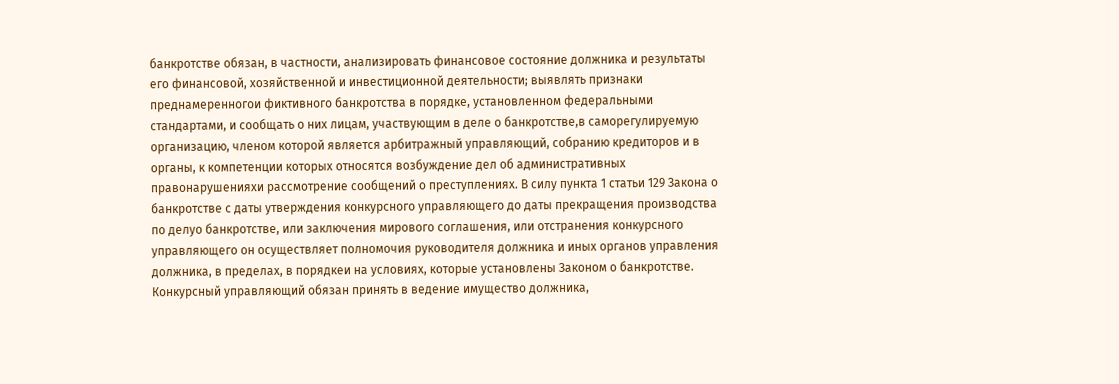банкротстве обязан, в частности, анализировать финансовое состояние должника и результаты его финансовой, хозяйственной и инвестиционной деятельности; выявлять признаки преднамеренногои фиктивного банкротства в порядке, установленном федеральными стандартами, и сообщать о них лицам, участвующим в деле о банкротстве,в саморегулируемую организацию, членом которой является арбитражный управляющий, собранию кредиторов и в органы, к компетенции которых относятся возбуждение дел об административных правонарушенияхи рассмотрение сообщений о преступлениях. В силу пункта 1 статьи 129 Закона о банкротстве с даты утверждения конкурсного управляющего до даты прекращения производства по делуо банкротстве, или заключения мирового соглашения, или отстранения конкурсного управляющего он осуществляет полномочия руководителя должника и иных органов управления должника, в пределах, в порядкеи на условиях, которые установлены Законом о банкротстве. Конкурсный управляющий обязан принять в ведение имущество должника,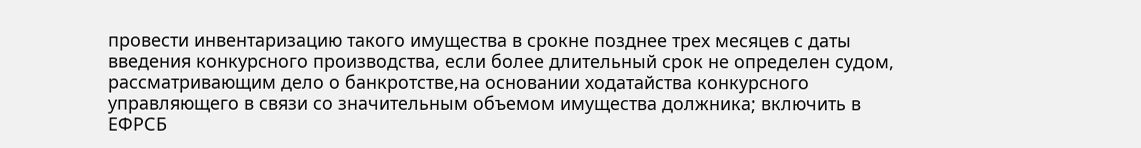провести инвентаризацию такого имущества в срокне позднее трех месяцев с даты введения конкурсного производства, если более длительный срок не определен судом, рассматривающим дело о банкротстве,на основании ходатайства конкурсного управляющего в связи со значительным объемом имущества должника; включить в ЕФРСБ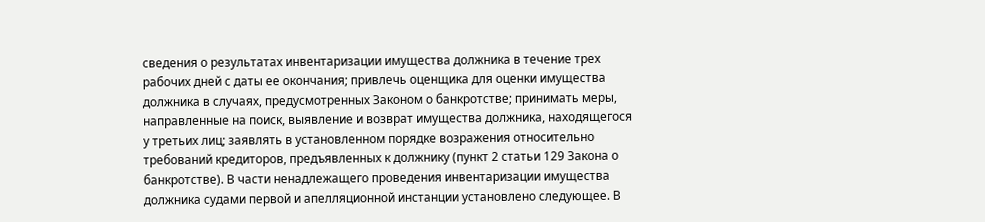сведения о результатах инвентаризации имущества должника в течение трех рабочих дней с даты ее окончания; привлечь оценщика для оценки имущества должника в случаях, предусмотренных Законом о банкротстве; принимать меры, направленные на поиск, выявление и возврат имущества должника, находящегося у третьих лиц; заявлять в установленном порядке возражения относительно требований кредиторов, предъявленных к должнику (пункт 2 статьи 129 Закона о банкротстве). В части ненадлежащего проведения инвентаризации имущества должника судами первой и апелляционной инстанции установлено следующее. В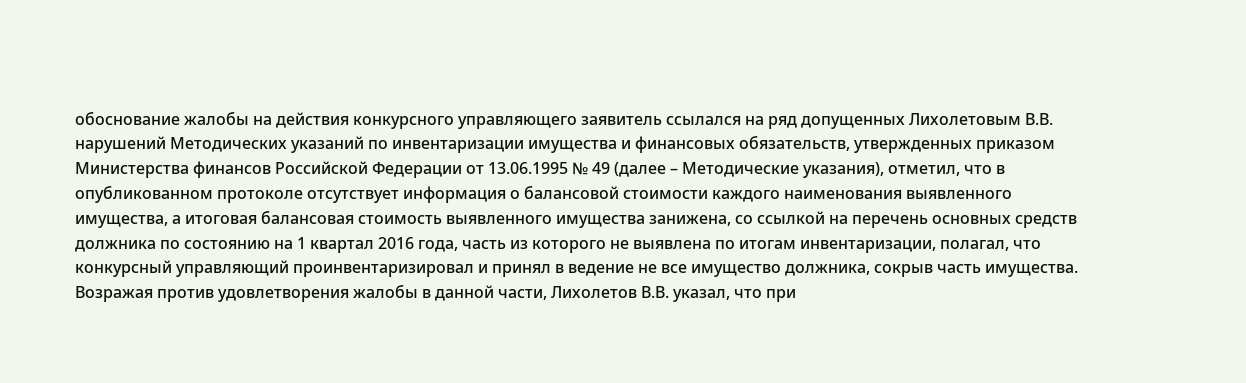обоснование жалобы на действия конкурсного управляющего заявитель ссылался на ряд допущенных Лихолетовым В.В. нарушений Методических указаний по инвентаризации имущества и финансовых обязательств, утвержденных приказом Министерства финансов Российской Федерации от 13.06.1995 № 49 (далее – Методические указания), отметил, что в опубликованном протоколе отсутствует информация о балансовой стоимости каждого наименования выявленного имущества, а итоговая балансовая стоимость выявленного имущества занижена, со ссылкой на перечень основных средств должника по состоянию на 1 квартал 2016 года, часть из которого не выявлена по итогам инвентаризации, полагал, что конкурсный управляющий проинвентаризировал и принял в ведение не все имущество должника, сокрыв часть имущества. Возражая против удовлетворения жалобы в данной части, Лихолетов В.В. указал, что при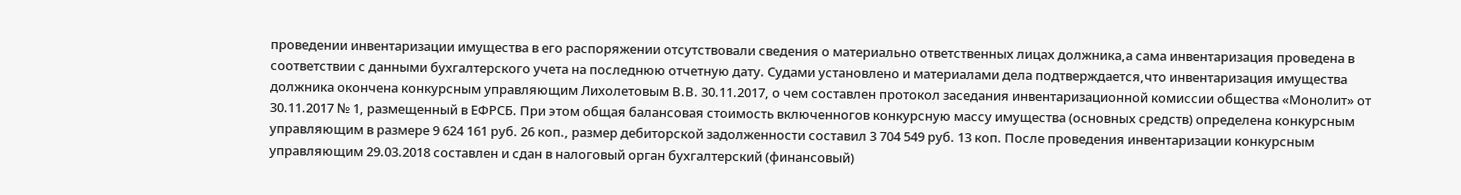проведении инвентаризации имущества в его распоряжении отсутствовали сведения о материально ответственных лицах должника,а сама инвентаризация проведена в соответствии с данными бухгалтерского учета на последнюю отчетную дату. Судами установлено и материалами дела подтверждается,что инвентаризация имущества должника окончена конкурсным управляющим Лихолетовым В.В. 30.11.2017, о чем составлен протокол заседания инвентаризационной комиссии общества «Монолит» от 30.11.2017 № 1, размещенный в ЕФРСБ. При этом общая балансовая стоимость включенногов конкурсную массу имущества (основных средств) определена конкурсным управляющим в размере 9 624 161 руб. 26 коп., размер дебиторской задолженности составил 3 704 549 руб. 13 коп. После проведения инвентаризации конкурсным управляющим 29.03.2018 составлен и сдан в налоговый орган бухгалтерский (финансовый)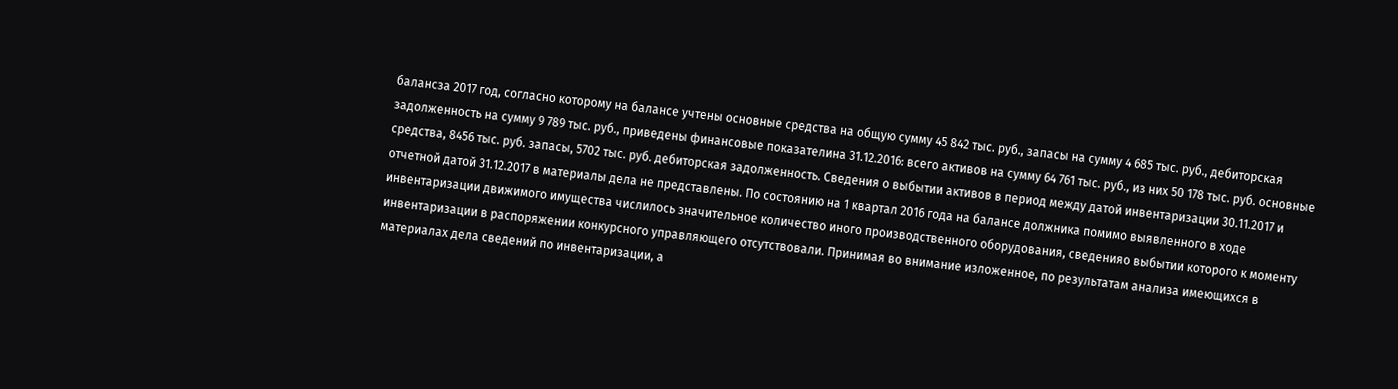балансза 2017 год, согласно которому на балансе учтены основные средства на общую сумму 45 842 тыс. руб., запасы на сумму 4 685 тыс. руб., дебиторская задолженность на сумму 9 789 тыс. руб., приведены финансовые показателина 31.12.2016: всего активов на сумму 64 761 тыс. руб., из них 50 178 тыс. руб. основные средства, 8456 тыс. руб. запасы, 5702 тыс. руб. дебиторская задолженность. Сведения о выбытии активов в период между датой инвентаризации 30.11.2017 и отчетной датой 31.12.2017 в материалы дела не представлены. По состоянию на 1 квартал 2016 года на балансе должника помимо выявленного в ходе инвентаризации движимого имущества числилось значительное количество иного производственного оборудования, сведенияо выбытии которого к моменту инвентаризации в распоряжении конкурсного управляющего отсутствовали. Принимая во внимание изложенное, по результатам анализа имеющихся в материалах дела сведений по инвентаризации, а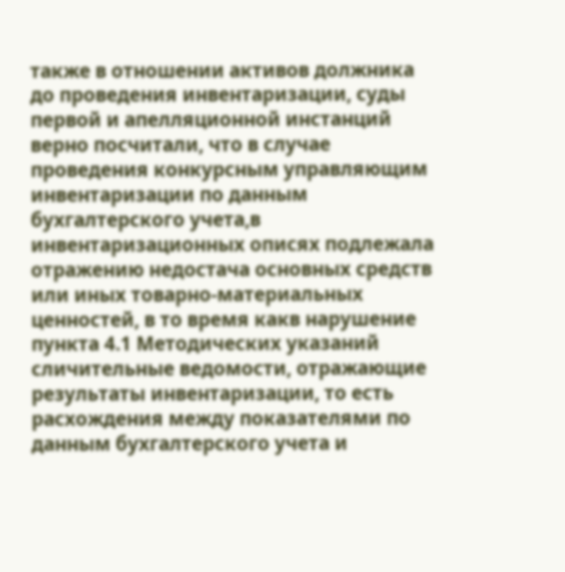также в отношении активов должника до проведения инвентаризации, суды первой и апелляционной инстанций верно посчитали, что в случае проведения конкурсным управляющим инвентаризации по данным бухгалтерского учета,в инвентаризационных описях подлежала отражению недостача основных средств или иных товарно-материальных ценностей, в то время какв нарушение пункта 4.1 Методических указаний сличительные ведомости, отражающие результаты инвентаризации, то есть расхождения между показателями по данным бухгалтерского учета и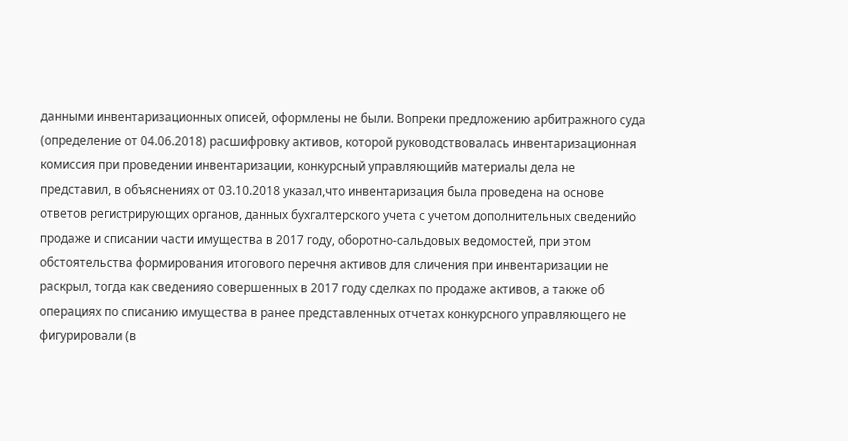данными инвентаризационных описей, оформлены не были. Вопреки предложению арбитражного суда (определение от 04.06.2018) расшифровку активов, которой руководствовалась инвентаризационная комиссия при проведении инвентаризации, конкурсный управляющийв материалы дела не представил, в объяснениях от 03.10.2018 указал,что инвентаризация была проведена на основе ответов регистрирующих органов, данных бухгалтерского учета с учетом дополнительных сведенийо продаже и списании части имущества в 2017 году, оборотно-сальдовых ведомостей, при этом обстоятельства формирования итогового перечня активов для сличения при инвентаризации не раскрыл, тогда как сведенияо совершенных в 2017 году сделках по продаже активов, а также об операциях по списанию имущества в ранее представленных отчетах конкурсного управляющего не фигурировали (в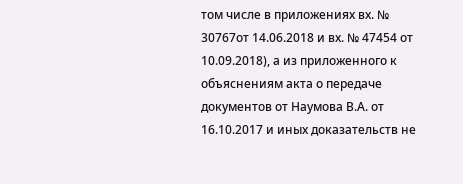том числе в приложениях вх. № 30767от 14.06.2018 и вх. № 47454 от 10.09.2018), а из приложенного к объяснениям акта о передаче документов от Наумова В.А. от 16.10.2017 и иных доказательств не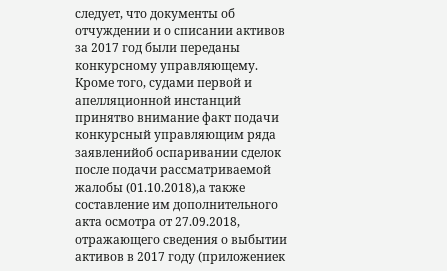следует, что документы об отчуждении и о списании активов за 2017 год были переданы конкурсному управляющему. Кроме того, судами первой и апелляционной инстанций принятво внимание факт подачи конкурсный управляющим ряда заявленийоб оспаривании сделок после подачи рассматриваемой жалобы (01.10.2018),а также составление им дополнительного акта осмотра от 27.09.2018, отражающего сведения о выбытии активов в 2017 году (приложениек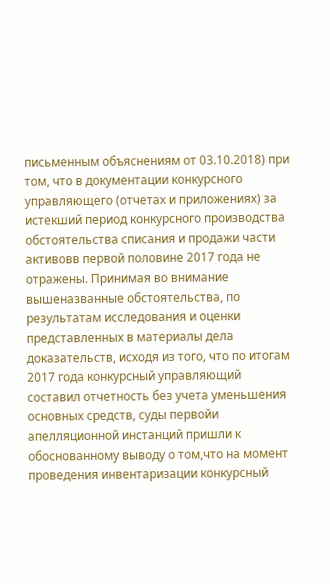письменным объяснениям от 03.10.2018) при том, что в документации конкурсного управляющего (отчетах и приложениях) за истекший период конкурсного производства обстоятельства списания и продажи части активовв первой половине 2017 года не отражены. Принимая во внимание вышеназванные обстоятельства, по результатам исследования и оценки представленных в материалы дела доказательств, исходя из того, что по итогам 2017 года конкурсный управляющий составил отчетность без учета уменьшения основных средств, суды первойи апелляционной инстанций пришли к обоснованному выводу о том,что на момент проведения инвентаризации конкурсный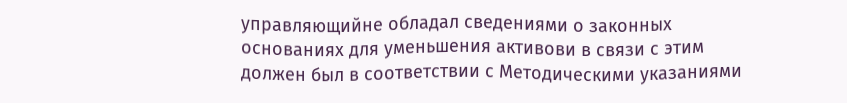управляющийне обладал сведениями о законных основаниях для уменьшения активови в связи с этим должен был в соответствии с Методическими указаниями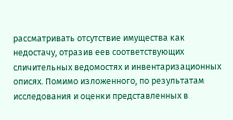рассматривать отсутствие имущества как недостачу, отразив еев соответствующих сличительных ведомостях и инвентаризационных описях. Помимо изложенного, по результатам исследования и оценки представленных в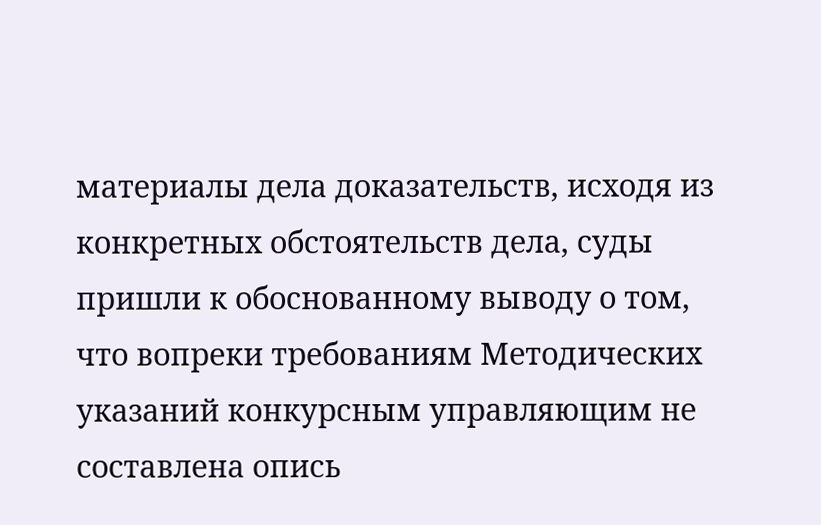материалы дела доказательств, исходя из конкретных обстоятельств дела, суды пришли к обоснованному выводу о том, что вопреки требованиям Методических указаний конкурсным управляющим не составлена опись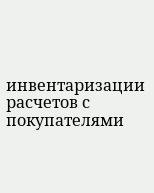инвентаризации расчетов с покупателями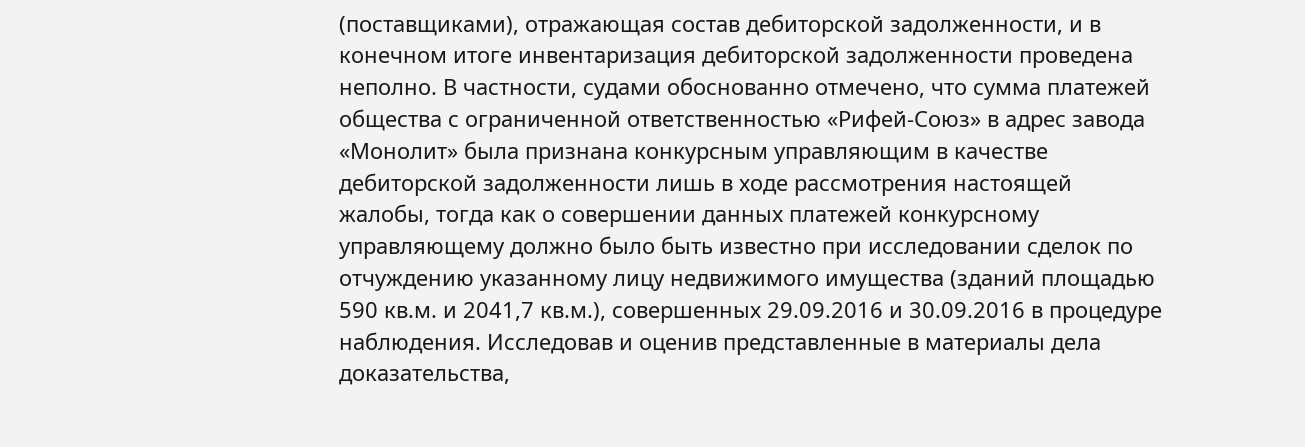(поставщиками), отражающая состав дебиторской задолженности, и в конечном итоге инвентаризация дебиторской задолженности проведена неполно. В частности, судами обоснованно отмечено, что сумма платежей общества с ограниченной ответственностью «Рифей-Союз» в адрес завода «Монолит» была признана конкурсным управляющим в качестве дебиторской задолженности лишь в ходе рассмотрения настоящей жалобы, тогда как о совершении данных платежей конкурсному управляющему должно было быть известно при исследовании сделок по отчуждению указанному лицу недвижимого имущества (зданий площадью 590 кв.м. и 2041,7 кв.м.), совершенных 29.09.2016 и 30.09.2016 в процедуре наблюдения. Исследовав и оценив представленные в материалы дела доказательства,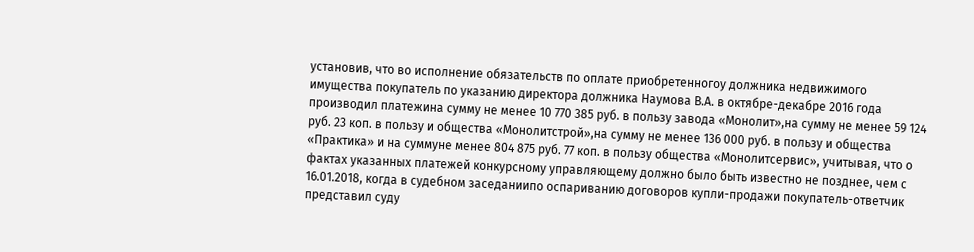установив, что во исполнение обязательств по оплате приобретенногоу должника недвижимого имущества покупатель по указанию директора должника Наумова В.А. в октябре-декабре 2016 года производил платежина сумму не менее 10 770 385 руб. в пользу завода «Монолит»,на сумму не менее 59 124 руб. 23 коп. в пользу и общества «Монолитстрой»,на сумму не менее 136 000 руб. в пользу и общества «Практика» и на суммуне менее 804 875 руб. 77 коп. в пользу общества «Монолитсервис», учитывая, что о фактах указанных платежей конкурсному управляющему должно было быть известно не позднее, чем с 16.01.2018, когда в судебном заседаниипо оспариванию договоров купли-продажи покупатель-ответчик представил суду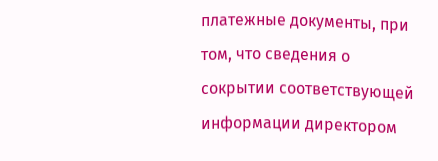платежные документы, при том, что сведения о сокрытии соответствующей информации директором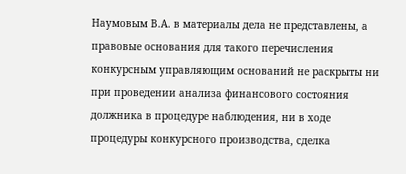Наумовым В.А. в материалы дела не представлены, а правовые основания для такого перечисления конкурсным управляющим оснований не раскрыты ни при проведении анализа финансового состояния должника в процедуре наблюдения, ни в ходе процедуры конкурсного производства, сделка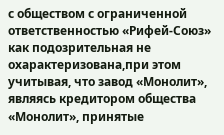с обществом с ограниченной ответственностью «Рифей-Союз» как подозрительная не охарактеризована,при этом учитывая, что завод «Монолит», являясь кредитором общества «Монолит», принятые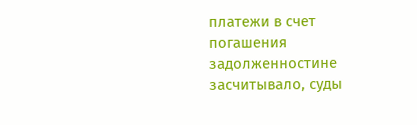платежи в счет погашения задолженностине засчитывало, суды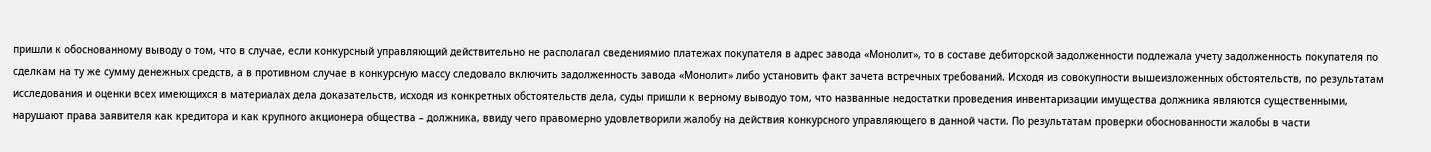пришли к обоснованному выводу о том, что в случае, если конкурсный управляющий действительно не располагал сведениямио платежах покупателя в адрес завода «Монолит», то в составе дебиторской задолженности подлежала учету задолженность покупателя по сделкам на ту же сумму денежных средств, а в противном случае в конкурсную массу следовало включить задолженность завода «Монолит» либо установить факт зачета встречных требований. Исходя из совокупности вышеизложенных обстоятельств, по результатам исследования и оценки всех имеющихся в материалах дела доказательств, исходя из конкретных обстоятельств дела, суды пришли к верному выводуо том, что названные недостатки проведения инвентаризации имущества должника являются существенными, нарушают права заявителя как кредитора и как крупного акционера общества – должника, ввиду чего правомерно удовлетворили жалобу на действия конкурсного управляющего в данной части. По результатам проверки обоснованности жалобы в части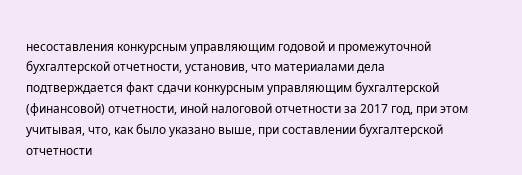несоставления конкурсным управляющим годовой и промежуточной бухгалтерской отчетности, установив, что материалами дела подтверждается факт сдачи конкурсным управляющим бухгалтерской (финансовой) отчетности, иной налоговой отчетности за 2017 год, при этом учитывая, что, как было указано выше, при составлении бухгалтерской отчетности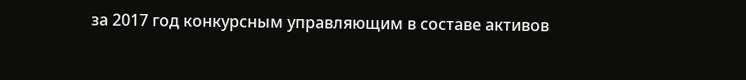за 2017 год конкурсным управляющим в составе активов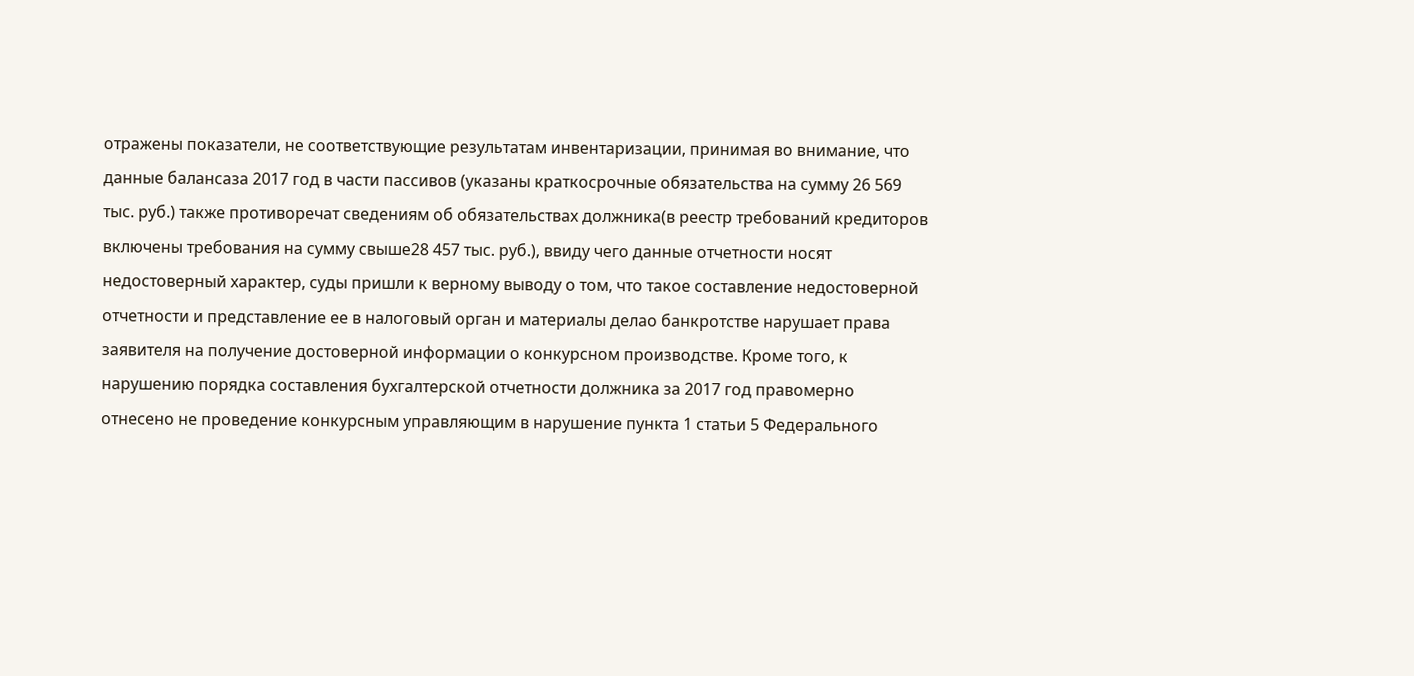отражены показатели, не соответствующие результатам инвентаризации, принимая во внимание, что данные балансаза 2017 год в части пассивов (указаны краткосрочные обязательства на сумму 26 569 тыс. руб.) также противоречат сведениям об обязательствах должника(в реестр требований кредиторов включены требования на сумму свыше28 457 тыс. руб.), ввиду чего данные отчетности носят недостоверный характер, суды пришли к верному выводу о том, что такое составление недостоверной отчетности и представление ее в налоговый орган и материалы делао банкротстве нарушает права заявителя на получение достоверной информации о конкурсном производстве. Кроме того, к нарушению порядка составления бухгалтерской отчетности должника за 2017 год правомерно отнесено не проведение конкурсным управляющим в нарушение пункта 1 статьи 5 Федерального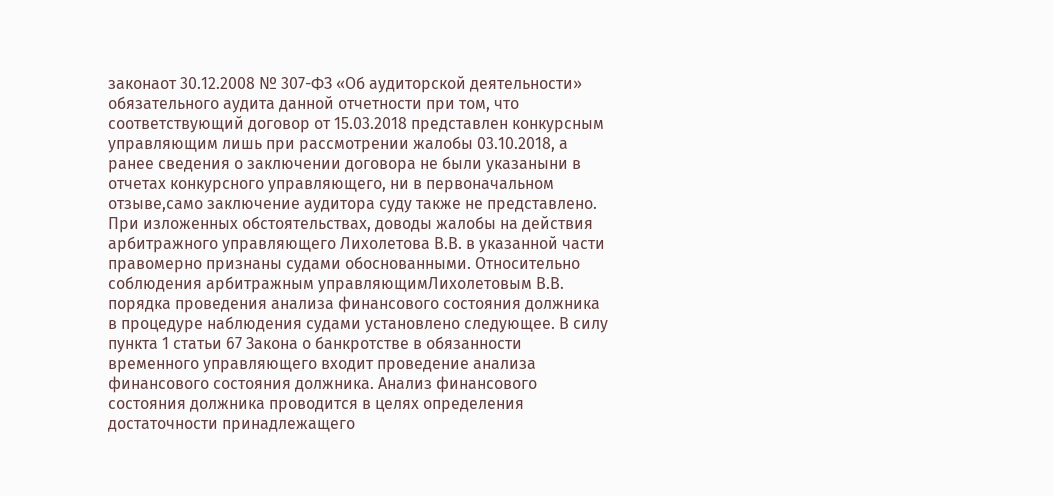законаот 30.12.2008 № 307-ФЗ «Об аудиторской деятельности» обязательного аудита данной отчетности при том, что соответствующий договор от 15.03.2018 представлен конкурсным управляющим лишь при рассмотрении жалобы 03.10.2018, а ранее сведения о заключении договора не были указаныни в отчетах конкурсного управляющего, ни в первоначальном отзыве,само заключение аудитора суду также не представлено. При изложенных обстоятельствах, доводы жалобы на действия арбитражного управляющего Лихолетова В.В. в указанной части правомерно признаны судами обоснованными. Относительно соблюдения арбитражным управляющимЛихолетовым В.В. порядка проведения анализа финансового состояния должника в процедуре наблюдения судами установлено следующее. В силу пункта 1 статьи 67 Закона о банкротстве в обязанности временного управляющего входит проведение анализа финансового состояния должника. Анализ финансового состояния должника проводится в целях определения достаточности принадлежащего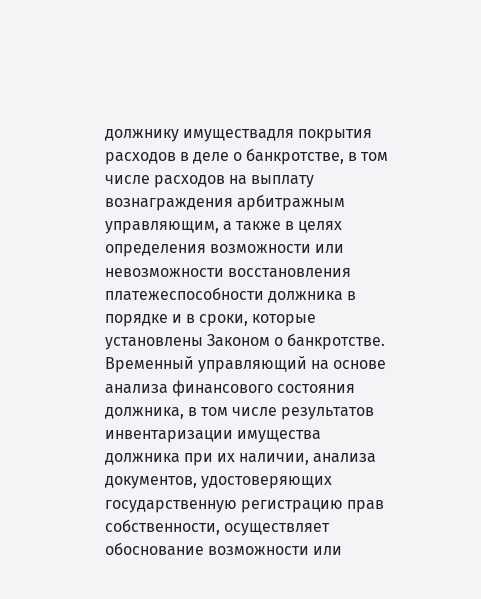должнику имуществадля покрытия расходов в деле о банкротстве, в том числе расходов на выплату вознаграждения арбитражным управляющим, а также в целях определения возможности или невозможности восстановления платежеспособности должника в порядке и в сроки, которые установлены Законом о банкротстве. Временный управляющий на основе анализа финансового состояния должника, в том числе результатов инвентаризации имущества должника при их наличии, анализа документов, удостоверяющих государственную регистрацию прав собственности, осуществляет обоснование возможности или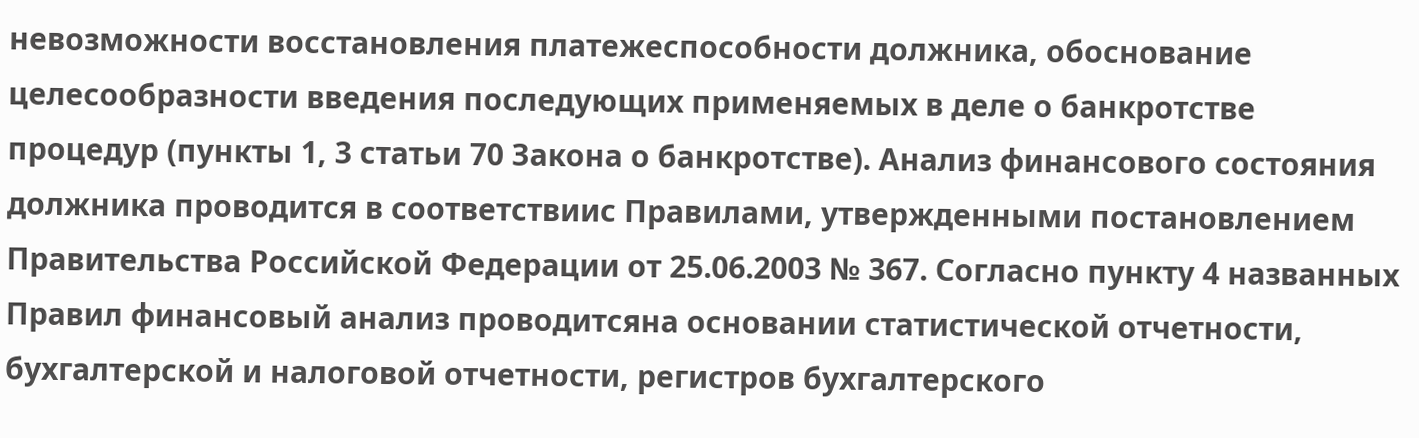невозможности восстановления платежеспособности должника, обоснование целесообразности введения последующих применяемых в деле о банкротстве процедур (пункты 1, 3 статьи 70 Закона о банкротстве). Анализ финансового состояния должника проводится в соответствиис Правилами, утвержденными постановлением Правительства Российской Федерации от 25.06.2003 № 367. Согласно пункту 4 названных Правил финансовый анализ проводитсяна основании статистической отчетности, бухгалтерской и налоговой отчетности, регистров бухгалтерского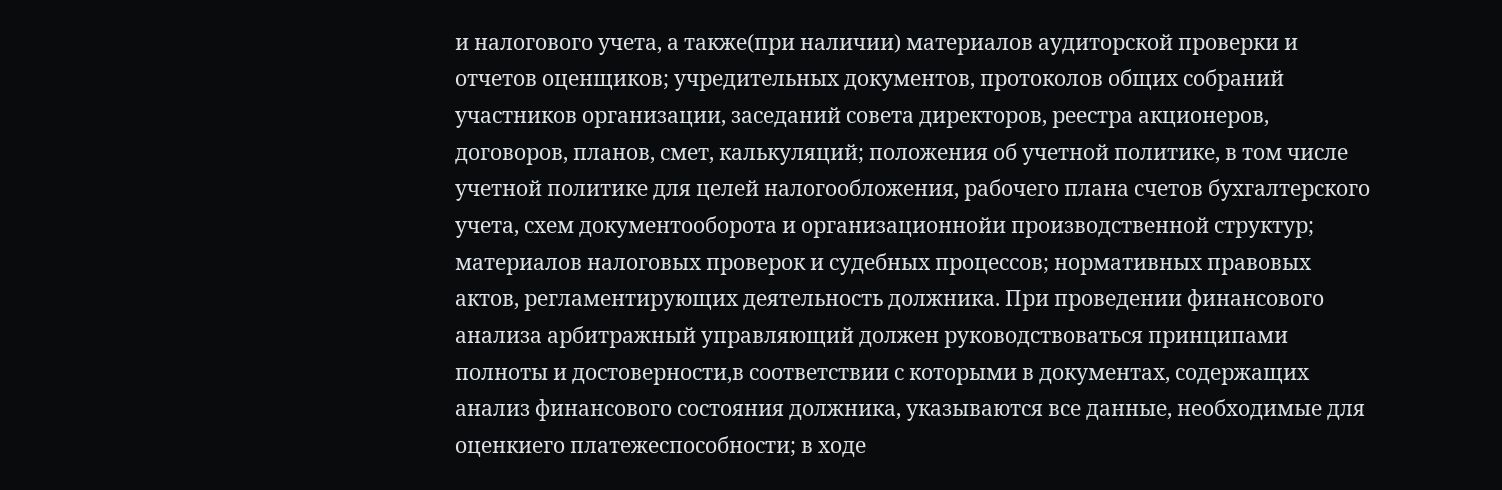и налогового учета, а также(при наличии) материалов аудиторской проверки и отчетов оценщиков; учредительных документов, протоколов общих собраний участников организации, заседаний совета директоров, реестра акционеров, договоров, планов, смет, калькуляций; положения об учетной политике, в том числе учетной политике для целей налогообложения, рабочего плана счетов бухгалтерского учета, схем документооборота и организационнойи производственной структур; материалов налоговых проверок и судебных процессов; нормативных правовых актов, регламентирующих деятельность должника. При проведении финансового анализа арбитражный управляющий должен руководствоваться принципами полноты и достоверности,в соответствии с которыми в документах, содержащих анализ финансового состояния должника, указываются все данные, необходимые для оценкиего платежеспособности; в ходе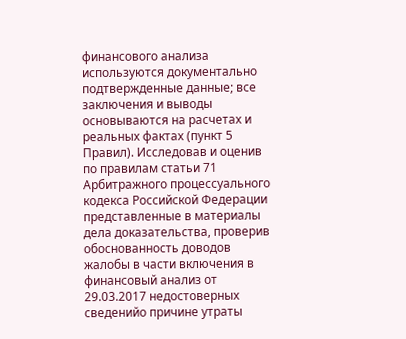финансового анализа используются документально подтвержденные данные; все заключения и выводы основываются на расчетах и реальных фактах (пункт 5 Правил). Исследовав и оценив по правилам статьи 71 Арбитражного процессуального кодекса Российской Федерации представленные в материалы дела доказательства, проверив обоснованность доводов жалобы в части включения в финансовый анализ от 29.03.2017 недостоверных сведенийо причине утраты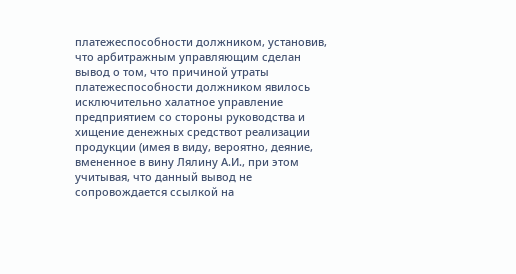платежеспособности должником, установив, что арбитражным управляющим сделан вывод о том, что причиной утраты платежеспособности должником явилось исключительно халатное управление предприятием со стороны руководства и хищение денежных средствот реализации продукции (имея в виду, вероятно, деяние, вмененное в вину Лялину А.И., при этом учитывая, что данный вывод не сопровождается ссылкой на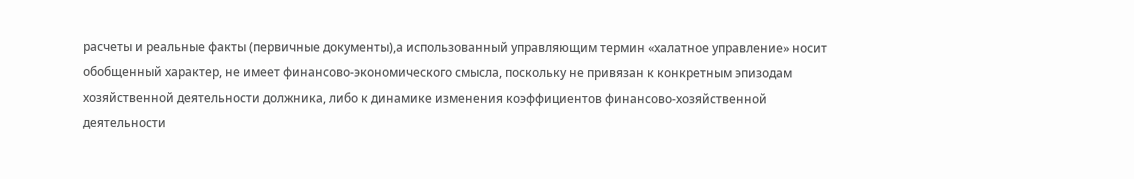расчеты и реальные факты (первичные документы),а использованный управляющим термин «халатное управление» носит обобщенный характер, не имеет финансово-экономического смысла, поскольку не привязан к конкретным эпизодам хозяйственной деятельности должника, либо к динамике изменения коэффициентов финансово-хозяйственной деятельности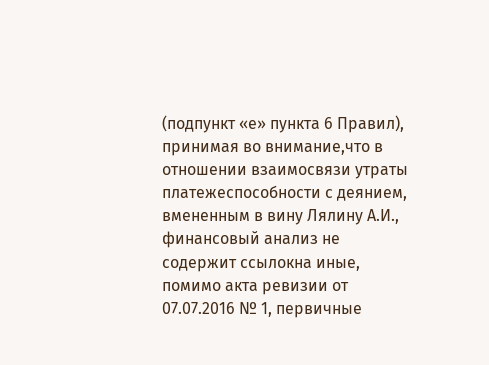(подпункт «е» пункта 6 Правил), принимая во внимание,что в отношении взаимосвязи утраты платежеспособности с деянием, вмененным в вину Лялину А.И., финансовый анализ не содержит ссылокна иные, помимо акта ревизии от 07.07.2016 № 1, первичные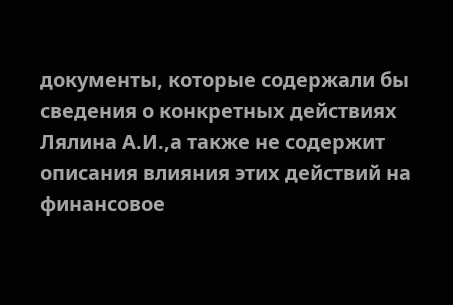документы, которые содержали бы сведения о конкретных действиях Лялина А.И.,а также не содержит описания влияния этих действий на финансовое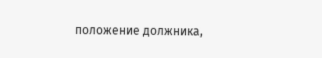положение должника,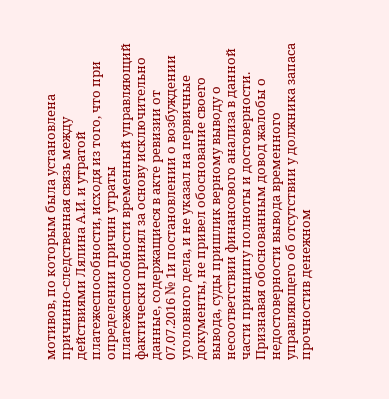мотивов, по которым была установлена причинно-следственная связь между действиями Лялина А.И. и утратой платежеспособности, исходя из того, что при определении причин утраты платежеспособности временный управляющий фактически принял за основу исключительно данные, содержащиеся в акте ревизии от 07.07.2016 № 1и постановлении о возбуждении уголовного дела, и не указал на первичные документы, не привел обоснование своего вывода, суды пришлик верному выводу о несоответствии финансового анализа в данной части принципу полноты и достоверности. Признавая обоснованным довод жалобы о недостоверности вывода временного управляющего об отсутствии у должника запаса прочностив денежном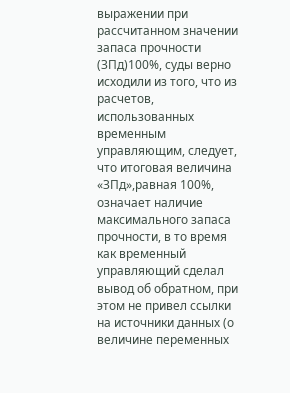выражении при рассчитанном значении запаса прочности (ЗПд)100%, суды верно исходили из того, что из расчетов, использованных временным управляющим, следует, что итоговая величина «ЗПд»,равная 100%, означает наличие максимального запаса прочности, в то время как временный управляющий сделал вывод об обратном, при этом не привел ссылки на источники данных (о величине переменных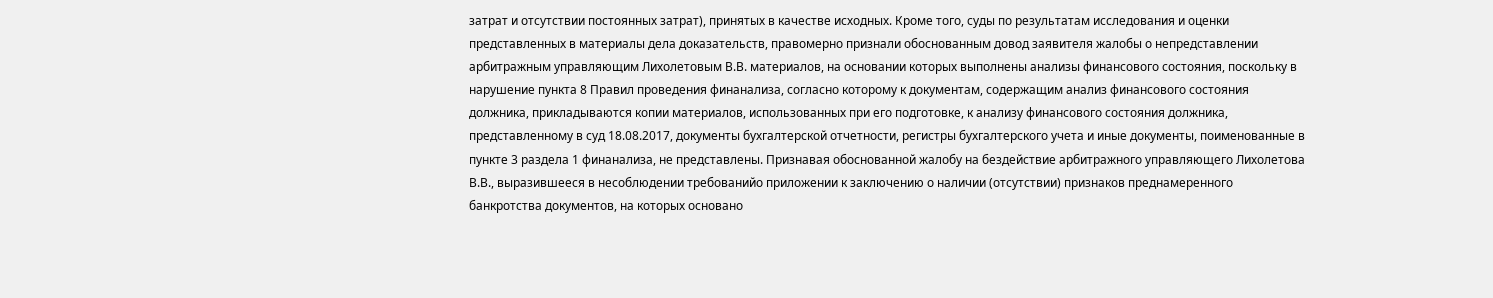затрат и отсутствии постоянных затрат), принятых в качестве исходных. Кроме того, суды по результатам исследования и оценки представленных в материалы дела доказательств, правомерно признали обоснованным довод заявителя жалобы о непредставлении арбитражным управляющим Лихолетовым В.В. материалов, на основании которых выполнены анализы финансового состояния, поскольку в нарушение пункта 8 Правил проведения финанализа, согласно которому к документам, содержащим анализ финансового состояния должника, прикладываются копии материалов, использованных при его подготовке, к анализу финансового состояния должника, представленному в суд 18.08.2017, документы бухгалтерской отчетности, регистры бухгалтерского учета и иные документы, поименованные в пункте 3 раздела 1 финанализа, не представлены. Признавая обоснованной жалобу на бездействие арбитражного управляющего Лихолетова В.В., выразившееся в несоблюдении требованийо приложении к заключению о наличии (отсутствии) признаков преднамеренного банкротства документов, на которых основано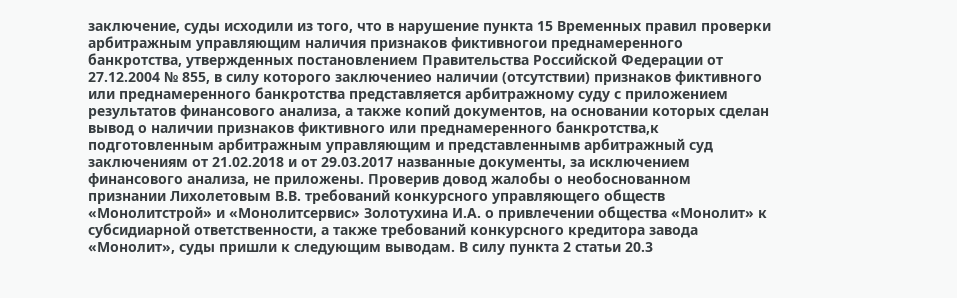заключение, суды исходили из того, что в нарушение пункта 15 Временных правил проверки арбитражным управляющим наличия признаков фиктивногои преднамеренного банкротства, утвержденных постановлением Правительства Российской Федерации от 27.12.2004 № 855, в силу которого заключениео наличии (отсутствии) признаков фиктивного или преднамеренного банкротства представляется арбитражному суду с приложением результатов финансового анализа, а также копий документов, на основании которых сделан вывод о наличии признаков фиктивного или преднамеренного банкротства,к подготовленным арбитражным управляющим и представленнымв арбитражный суд заключениям от 21.02.2018 и от 29.03.2017 названные документы, за исключением финансового анализа, не приложены. Проверив довод жалобы о необоснованном признании Лихолетовым В.В. требований конкурсного управляющего обществ «Монолитстрой» и «Монолитсервис» Золотухина И.А. о привлечении общества «Монолит» к субсидиарной ответственности, а также требований конкурсного кредитора завода «Монолит», суды пришли к следующим выводам. В силу пункта 2 статьи 20.3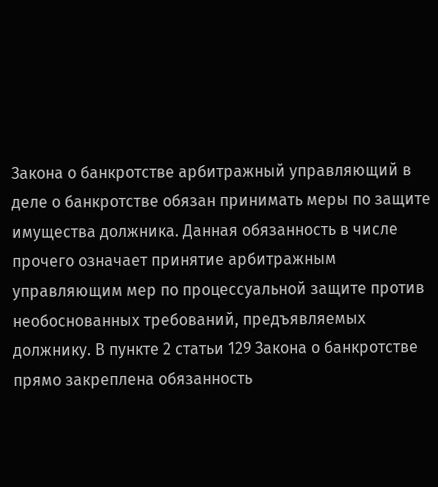Закона о банкротстве арбитражный управляющий в деле о банкротстве обязан принимать меры по защите имущества должника. Данная обязанность в числе прочего означает принятие арбитражным управляющим мер по процессуальной защите против необоснованных требований, предъявляемых должнику. В пункте 2 статьи 129 Закона о банкротстве прямо закреплена обязанность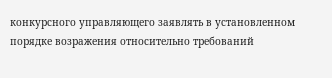конкурсного управляющего заявлять в установленном порядке возражения относительно требований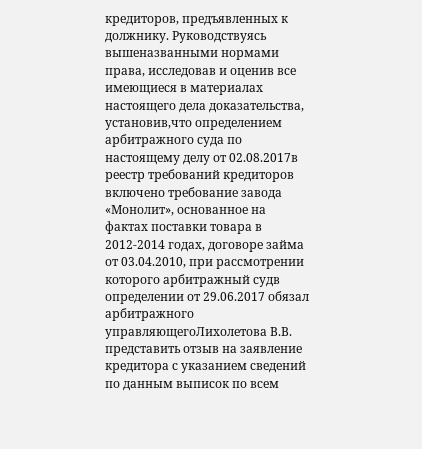кредиторов, предъявленных к должнику. Руководствуясь вышеназванными нормами права, исследовав и оценив все имеющиеся в материалах настоящего дела доказательства, установив,что определением арбитражного суда по настоящему делу от 02.08.2017в реестр требований кредиторов включено требование завода «Монолит», основанное на фактах поставки товара в 2012-2014 годах, договоре займа от 03.04.2010, при рассмотрении которого арбитражный судв определении от 29.06.2017 обязал арбитражного управляющегоЛихолетова В.В. представить отзыв на заявление кредитора с указанием сведений по данным выписок по всем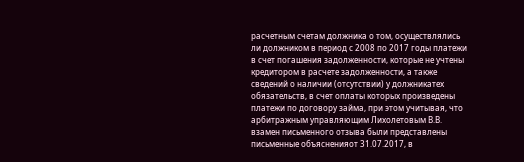расчетным счетам должника о том, осуществлялись ли должником в период с 2008 по 2017 годы платежи в счет погашения задолженности, которые не учтены кредитором в расчете задолженности, а также сведений о наличии (отсутствии) у должникатех обязательств, в счет оплаты которых произведены платежи по договору займа, при этом учитывая, что арбитражным управляющим Лихолетовым В.В. взамен письменного отзыва были представлены письменные объясненияот 31.07.2017, в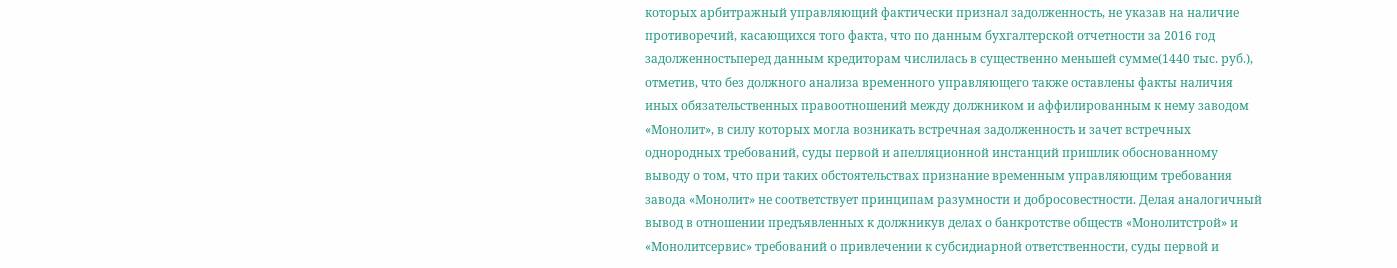которых арбитражный управляющий фактически признал задолженность, не указав на наличие противоречий, касающихся того факта, что по данным бухгалтерской отчетности за 2016 год задолженностьперед данным кредиторам числилась в существенно меньшей сумме(1440 тыс. руб.), отметив, что без должного анализа временного управляющего также оставлены факты наличия иных обязательственных правоотношений между должником и аффилированным к нему заводом «Монолит», в силу которых могла возникать встречная задолженность и зачет встречных однородных требований, суды первой и апелляционной инстанций пришлик обоснованному выводу о том, что при таких обстоятельствах признание временным управляющим требования завода «Монолит» не соответствует принципам разумности и добросовестности. Делая аналогичный вывод в отношении предъявленных к должникув делах о банкротстве обществ «Монолитстрой» и «Монолитсервис» требований о привлечении к субсидиарной ответственности, суды первой и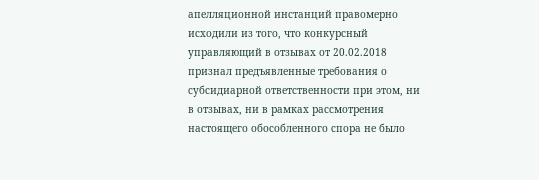апелляционной инстанций правомерно исходили из того, что конкурсный управляющий в отзывах от 20.02.2018 признал предъявленные требования о субсидиарной ответственности при этом, ни в отзывах, ни в рамках рассмотрения настоящего обособленного спора не было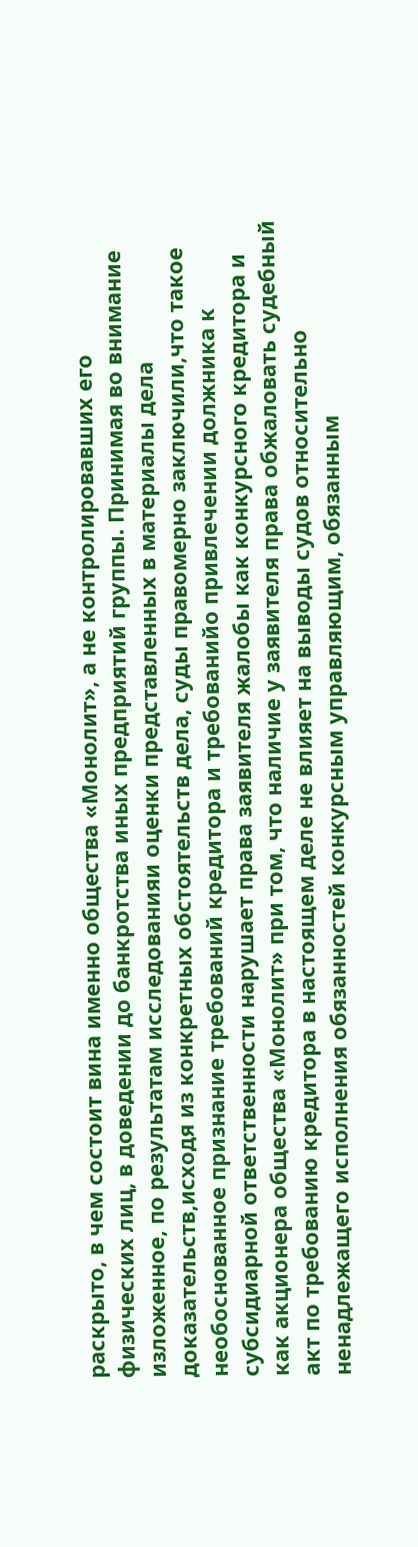раскрыто, в чем состоит вина именно общества «Монолит», а не контролировавших его физических лиц, в доведении до банкротства иных предприятий группы. Принимая во внимание изложенное, по результатам исследованияи оценки представленных в материалы дела доказательств,исходя из конкретных обстоятельств дела, суды правомерно заключили,что такое необоснованное признание требований кредитора и требованийо привлечении должника к субсидиарной ответственности нарушает права заявителя жалобы как конкурсного кредитора и как акционера общества «Монолит» при том, что наличие у заявителя права обжаловать судебный акт по требованию кредитора в настоящем деле не влияет на выводы судов относительно ненадлежащего исполнения обязанностей конкурсным управляющим, обязанным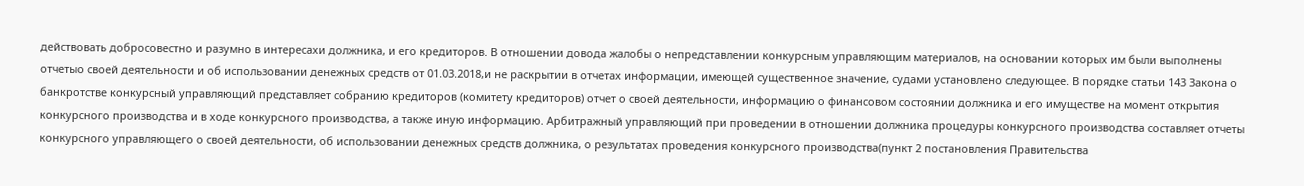действовать добросовестно и разумно в интересахи должника, и его кредиторов. В отношении довода жалобы о непредставлении конкурсным управляющим материалов, на основании которых им были выполнены отчетыо своей деятельности и об использовании денежных средств от 01.03.2018,и не раскрытии в отчетах информации, имеющей существенное значение, судами установлено следующее. В порядке статьи 143 Закона о банкротстве конкурсный управляющий представляет собранию кредиторов (комитету кредиторов) отчет о своей деятельности, информацию о финансовом состоянии должника и его имуществе на момент открытия конкурсного производства и в ходе конкурсного производства, а также иную информацию. Арбитражный управляющий при проведении в отношении должника процедуры конкурсного производства составляет отчеты конкурсного управляющего о своей деятельности, об использовании денежных средств должника, о результатах проведения конкурсного производства(пункт 2 постановления Правительства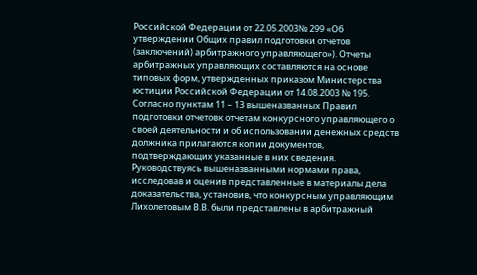Российской Федерации от 22.05.2003№ 299 «Об утверждении Общих правил подготовки отчетов (заключений) арбитражного управляющего»). Отчеты арбитражных управляющих составляются на основе типовых форм, утвержденных приказом Министерства юстиции Российской Федерации от 14.08.2003 № 195. Согласно пунктам 11 – 13 вышеназванных Правил подготовки отчетовк отчетам конкурсного управляющего о своей деятельности и об использовании денежных средств должника прилагаются копии документов, подтверждающих указанные в них сведения. Руководствуясь вышеназванными нормами права, исследовав и оценив представленные в материалы дела доказательства, установив, что конкурсным управляющим Лихолетовым В.В. были представлены в арбитражный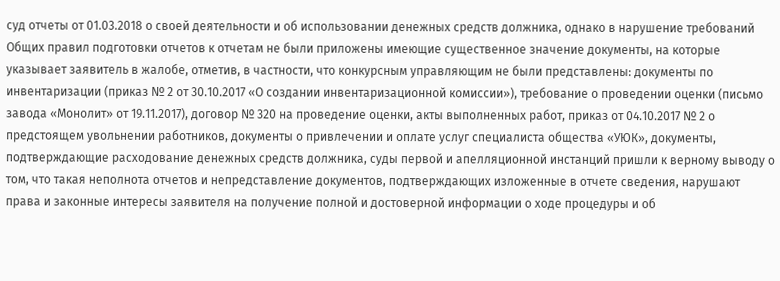суд отчеты от 01.03.2018 о своей деятельности и об использовании денежных средств должника, однако в нарушение требований Общих правил подготовки отчетов к отчетам не были приложены имеющие существенное значение документы, на которые указывает заявитель в жалобе, отметив, в частности, что конкурсным управляющим не были представлены: документы по инвентаризации (приказ № 2 от 30.10.2017 «О создании инвентаризационной комиссии»), требование о проведении оценки (письмо завода «Монолит» от 19.11.2017), договор № 320 на проведение оценки, акты выполненных работ, приказ от 04.10.2017 № 2 о предстоящем увольнении работников, документы о привлечении и оплате услуг специалиста общества «УЮК», документы, подтверждающие расходование денежных средств должника, суды первой и апелляционной инстанций пришли к верному выводу о том, что такая неполнота отчетов и непредставление документов, подтверждающих изложенные в отчете сведения, нарушают права и законные интересы заявителя на получение полной и достоверной информации о ходе процедуры и об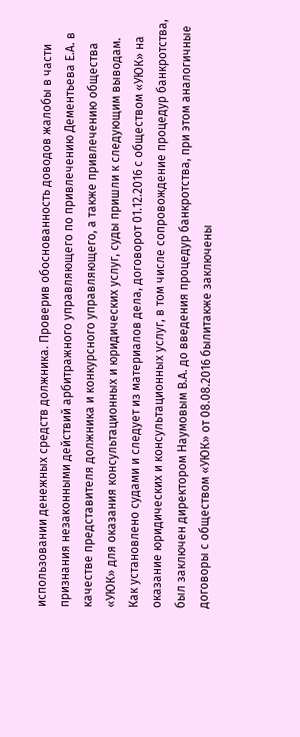использовании денежных средств должника. Проверив обоснованность доводов жалобы в части признания незаконными действий арбитражного управляющего по привлечению Дементьева Е.А. в качестве представителя должника и конкурсного управляющего, а также привлечению общества «УЮК» для оказания консультационных и юридических услуг, суды пришли к следующим выводам. Как установлено судами и следует из материалов дела, договорот 01.12.2016 с обществом «УЮК» на оказание юридических и консультационных услуг, в том числе сопровождение процедур банкротства, был заключен директором Наумовым В.А. до введения процедур банкротства, при этом аналогичные договоры с обществом «УЮК» от 08.08.2016 былитакже заключены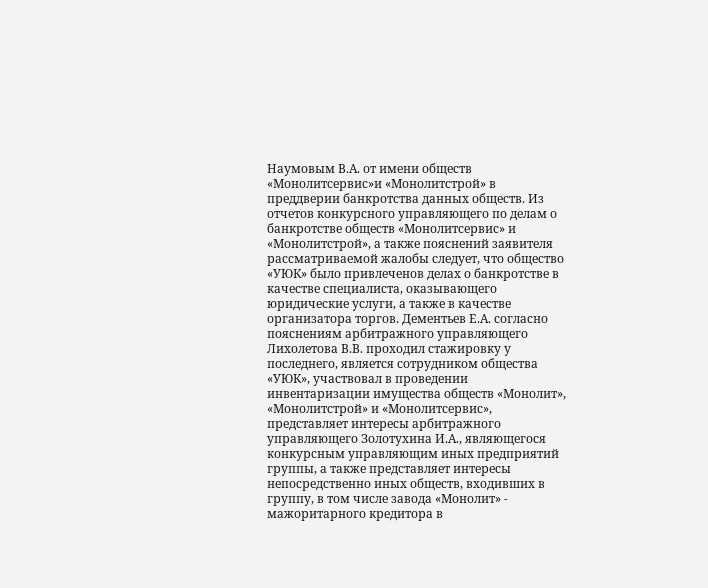Наумовым В.А. от имени обществ «Монолитсервис»и «Монолитстрой» в преддверии банкротства данных обществ. Из отчетов конкурсного управляющего по делам о банкротстве обществ «Монолитсервис» и «Монолитстрой», а также пояснений заявителя рассматриваемой жалобы следует, что общество «УЮК» было привлеченов делах о банкротстве в качестве специалиста, оказывающего юридические услуги, а также в качестве организатора торгов. Дементьев Е.А. согласно пояснениям арбитражного управляющего Лихолетова В.В. проходил стажировку у последнего, является сотрудником общества «УЮК», участвовал в проведении инвентаризации имущества обществ «Монолит», «Монолитстрой» и «Монолитсервис», представляет интересы арбитражного управляющего Золотухина И.А., являющегося конкурсным управляющим иных предприятий группы, а также представляет интересы непосредственно иных обществ, входивших в группу, в том числе завода «Монолит» - мажоритарного кредитора в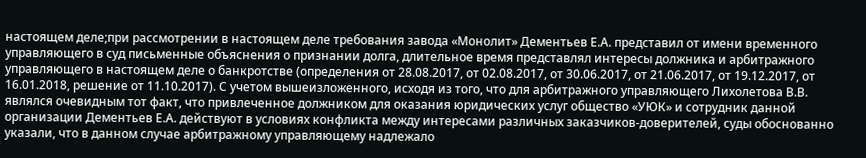настоящем деле;при рассмотрении в настоящем деле требования завода «Монолит» Дементьев Е.А. представил от имени временного управляющего в суд письменные объяснения о признании долга, длительное время представлял интересы должника и арбитражного управляющего в настоящем деле о банкротстве (определения от 28.08.2017, от 02.08.2017, от 30.06.2017, от 21.06.2017, от 19.12.2017, от 16.01.2018, решение от 11.10.2017). С учетом вышеизложенного, исходя из того, что для арбитражного управляющего Лихолетова В.В. являлся очевидным тот факт, что привлеченное должником для оказания юридических услуг общество «УЮК» и сотрудник данной организации Дементьев Е.А. действуют в условиях конфликта между интересами различных заказчиков-доверителей, суды обоснованно указали, что в данном случае арбитражному управляющему надлежало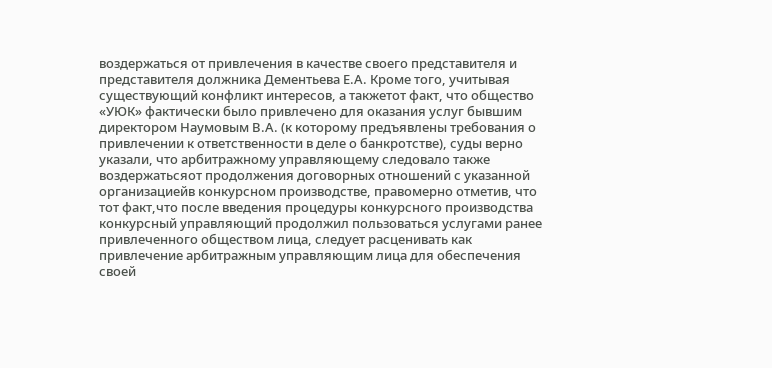воздержаться от привлечения в качестве своего представителя и представителя должника Дементьева Е.А. Кроме того, учитывая существующий конфликт интересов, а такжетот факт, что общество «УЮК» фактически было привлечено для оказания услуг бывшим директором Наумовым В.А. (к которому предъявлены требования о привлечении к ответственности в деле о банкротстве), суды верно указали, что арбитражному управляющему следовало также воздержатьсяот продолжения договорных отношений с указанной организациейв конкурсном производстве, правомерно отметив, что тот факт,что после введения процедуры конкурсного производства конкурсный управляющий продолжил пользоваться услугами ранее привлеченного обществом лица, следует расценивать как привлечение арбитражным управляющим лица для обеспечения своей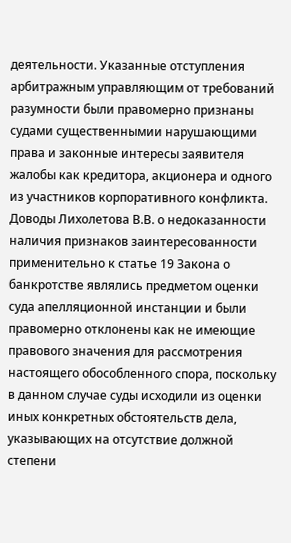деятельности. Указанные отступления арбитражным управляющим от требований разумности были правомерно признаны судами существеннымии нарушающими права и законные интересы заявителя жалобы как кредитора, акционера и одного из участников корпоративного конфликта. Доводы Лихолетова В.В. о недоказанности наличия признаков заинтересованности применительно к статье 19 Закона о банкротстве являлись предметом оценки суда апелляционной инстанции и были правомерно отклонены как не имеющие правового значения для рассмотрения настоящего обособленного спора, поскольку в данном случае суды исходили из оценки иных конкретных обстоятельств дела, указывающих на отсутствие должной степени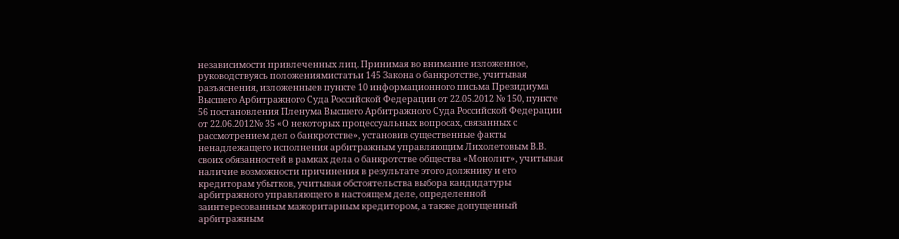независимости привлеченных лиц. Принимая во внимание изложенное, руководствуясь положениямистатьи 145 Закона о банкротстве, учитывая разъяснения, изложенныев пункте 10 информационного письма Президиума Высшего Арбитражного Суда Российской Федерации от 22.05.2012 № 150, пункте 56 постановления Пленума Высшего Арбитражного Суда Российской Федерации от 22.06.2012№ 35 «О некоторых процессуальных вопросах, связанных с рассмотрением дел о банкротстве», установив существенные факты ненадлежащего исполнения арбитражным управляющим Лихолетовым В.В. своих обязанностей в рамках дела о банкротстве общества «Монолит», учитывая наличие возможности причинения в результате этого должнику и его кредиторам убытков, учитывая обстоятельства выбора кандидатуры арбитражного управляющего в настоящем деле, определенной заинтересованным мажоритарным кредитором, а также допущенный арбитражным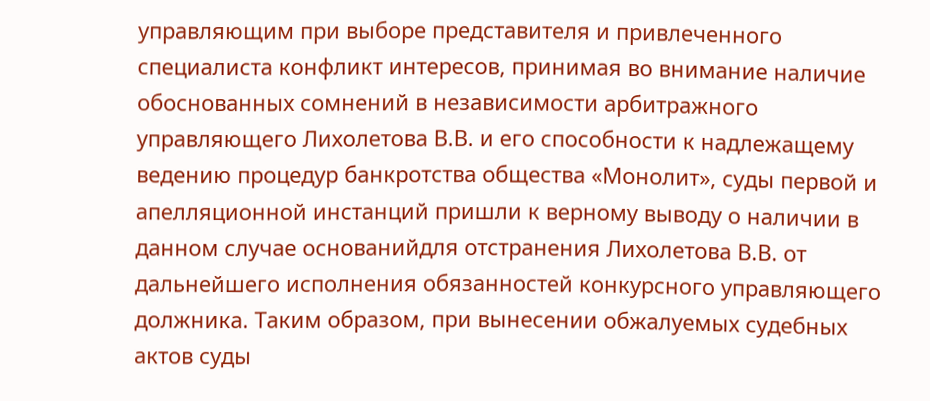управляющим при выборе представителя и привлеченного специалиста конфликт интересов, принимая во внимание наличие обоснованных сомнений в независимости арбитражного управляющего Лихолетова В.В. и его способности к надлежащему ведению процедур банкротства общества «Монолит», суды первой и апелляционной инстанций пришли к верному выводу о наличии в данном случае основанийдля отстранения Лихолетова В.В. от дальнейшего исполнения обязанностей конкурсного управляющего должника. Таким образом, при вынесении обжалуемых судебных актов суды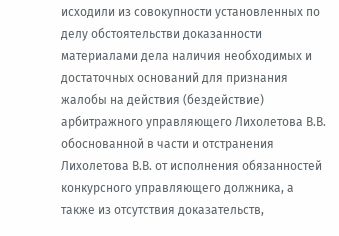исходили из совокупности установленных по делу обстоятельстви доказанности материалами дела наличия необходимых и достаточных оснований для признания жалобы на действия (бездействие) арбитражного управляющего Лихолетова В.В. обоснованной в части и отстранения Лихолетова В.В. от исполнения обязанностей конкурсного управляющего должника, а также из отсутствия доказательств,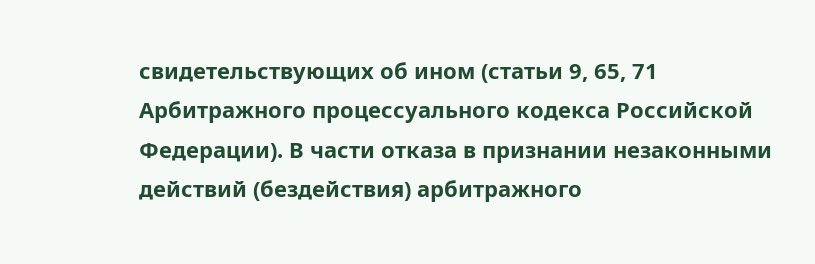свидетельствующих об ином (статьи 9, 65, 71 Арбитражного процессуального кодекса Российской Федерации). В части отказа в признании незаконными действий (бездействия) арбитражного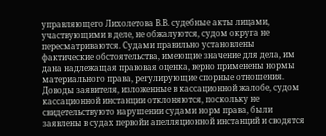управляющего Лихолетова В.В. судебные акты лицами, участвующими в деле, не обжалуются, судом округа не пересматриваются. Судами правильно установлены фактические обстоятельства, имеющие значение для дела, им дана надлежащая правовая оценка, верно применены нормы материального права, регулирующие спорные отношения. Доводы заявителя, изложенные в кассационной жалобе, судом кассационной инстанции отклоняются, поскольку не свидетельствуюто нарушении судами норм права, были заявлены в судах первойи апелляционной инстанций и сводятся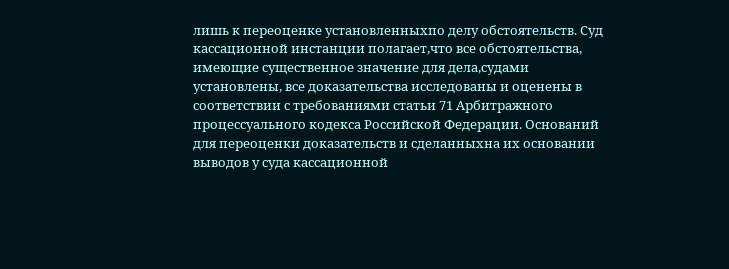лишь к переоценке установленныхпо делу обстоятельств. Суд кассационной инстанции полагает,что все обстоятельства, имеющие существенное значение для дела,судами установлены, все доказательства исследованы и оценены в соответствии с требованиями статьи 71 Арбитражного процессуального кодекса Российской Федерации. Оснований для переоценки доказательств и сделанныхна их основании выводов у суда кассационной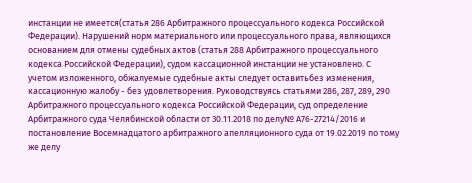инстанции не имеется(статья 286 Арбитражного процессуального кодекса Российской Федерации). Нарушений норм материального или процессуального права, являющихся основанием для отмены судебных актов (статья 288 Арбитражного процессуального кодекса Российской Федерации), судом кассационной инстанции не установлено. С учетом изложенного, обжалуемые судебные акты следует оставитьбез изменения, кассационную жалобу - без удовлетворения. Руководствуясь статьями 286, 287, 289, 290 Арбитражного процессуального кодекса Российской Федерации, суд определение Арбитражного суда Челябинской области от 30.11.2018 по делу№ А76-27214/2016 и постановление Восемнадцатого арбитражного апелляционного суда от 19.02.2019 по тому же делу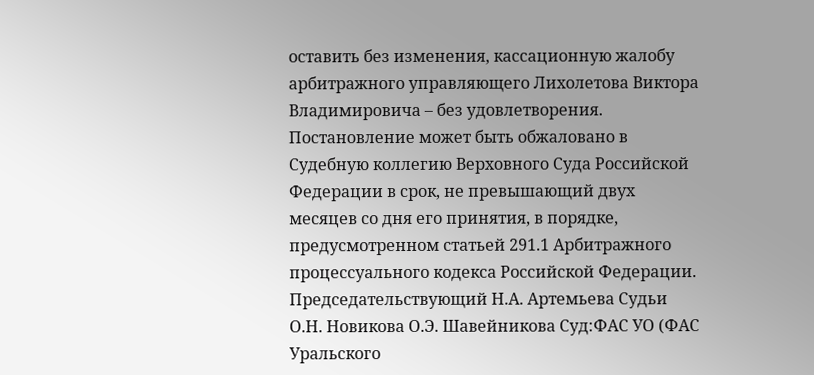оставить без изменения, кассационную жалобу арбитражного управляющего Лихолетова Виктора Владимировича – без удовлетворения. Постановление может быть обжаловано в Судебную коллегию Верховного Суда Российской Федерации в срок, не превышающий двух месяцев со дня его принятия, в порядке, предусмотренном статьей 291.1 Арбитражного процессуального кодекса Российской Федерации. Председательствующий Н.А. Артемьева Судьи О.Н. Новикова О.Э. Шавейникова Суд:ФАС УО (ФАС Уральского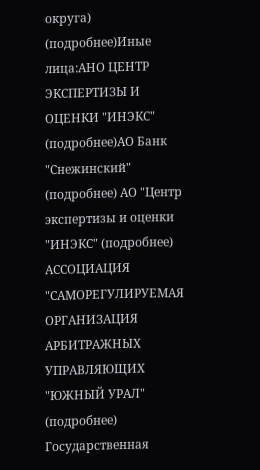округа) (подробнее)Иные лица:АНО ЦЕНТР ЭКСПЕРТИЗЫ И ОЦЕНКИ "ИНЭКС" (подробнее)АО Банк "Снежинский" (подробнее) АО "Центр экспертизы и оценки "ИНЭКС" (подробнее) АССОЦИАЦИЯ "САМОРЕГУЛИРУЕМАЯ ОРГАНИЗАЦИЯ АРБИТРАЖНЫХ УПРАВЛЯЮЩИХ "ЮЖНЫЙ УРАЛ" (подробнее) Государственная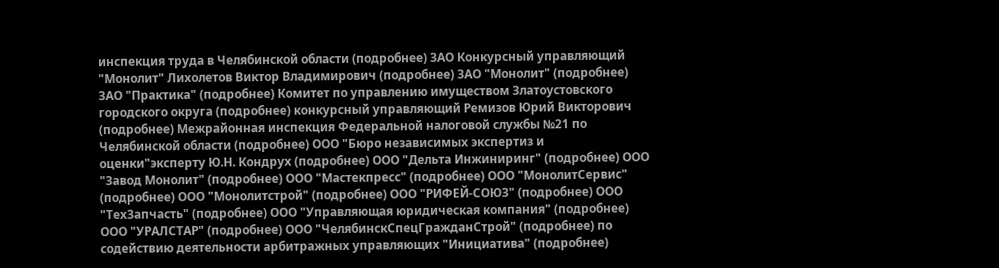инспекция труда в Челябинской области (подробнее) ЗАО Конкурсный управляющий "Монолит" Лихолетов Виктор Владимирович (подробнее) ЗАО "Монолит" (подробнее) ЗАО "Практика" (подробнее) Комитет по управлению имуществом Златоустовского городского округа (подробнее) конкурсный управляющий Ремизов Юрий Викторович (подробнее) Межрайонная инспекция Федеральной налоговой службы №21 по Челябинской области (подробнее) ООО "Бюро независимых экспертиз и оценки"эксперту Ю.Н. Кондрух (подробнее) ООО "Дельта Инжиниринг" (подробнее) ООО "Завод Монолит" (подробнее) ООО "Мастекпресс" (подробнее) ООО "МонолитСервис" (подробнее) ООО "Монолитстрой" (подробнее) ООО "РИФЕЙ-СОЮЗ" (подробнее) ООО "ТехЗапчасть" (подробнее) ООО "Управляющая юридическая компания" (подробнее) ООО "УРАЛСТАР" (подробнее) ООО "ЧелябинскСпецГражданСтрой" (подробнее) по содействию деятельности арбитражных управляющих "Инициатива" (подробнее)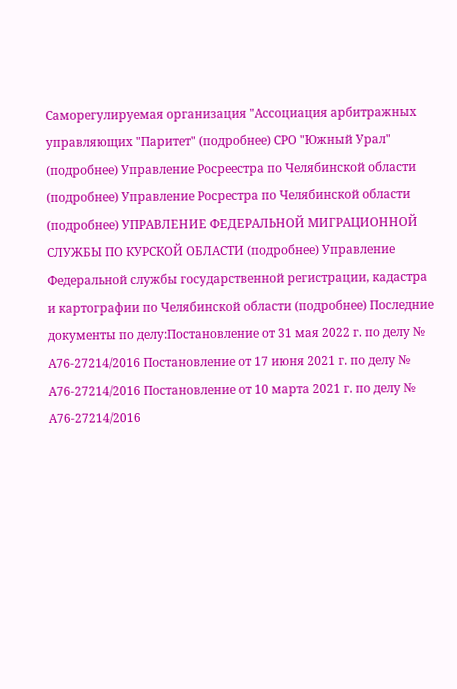Саморегулируемая организация "Ассоциация арбитражных управляющих "Паритет" (подробнее) СРО "Южный Урал" (подробнее) Управление Росреестра по Челябинской области (подробнее) Управление Росрестра по Челябинской области (подробнее) УПРАВЛЕНИЕ ФЕДЕРАЛЬНОЙ МИГРАЦИОННОЙ СЛУЖБЫ ПО КУРСКОЙ ОБЛАСТИ (подробнее) Управление Федеральной службы государственной регистрации, кадастра и картографии по Челябинской области (подробнее) Последние документы по делу:Постановление от 31 мая 2022 г. по делу № А76-27214/2016 Постановление от 17 июня 2021 г. по делу № А76-27214/2016 Постановление от 10 марта 2021 г. по делу № А76-27214/2016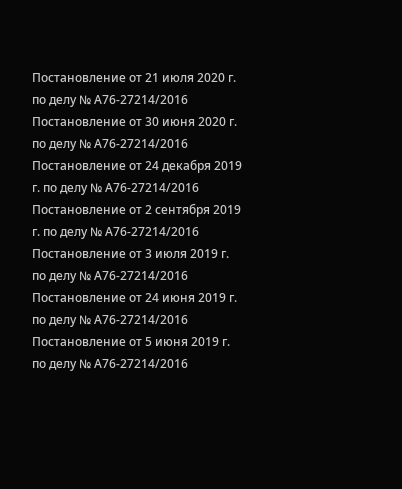Постановление от 21 июля 2020 г. по делу № А76-27214/2016 Постановление от 30 июня 2020 г. по делу № А76-27214/2016 Постановление от 24 декабря 2019 г. по делу № А76-27214/2016 Постановление от 2 сентября 2019 г. по делу № А76-27214/2016 Постановление от 3 июля 2019 г. по делу № А76-27214/2016 Постановление от 24 июня 2019 г. по делу № А76-27214/2016 Постановление от 5 июня 2019 г. по делу № А76-27214/2016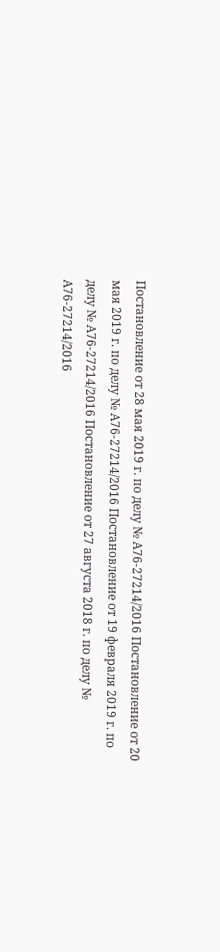Постановление от 28 мая 2019 г. по делу № А76-27214/2016 Постановление от 20 мая 2019 г. по делу № А76-27214/2016 Постановление от 19 февраля 2019 г. по делу № А76-27214/2016 Постановление от 27 августа 2018 г. по делу № А76-27214/2016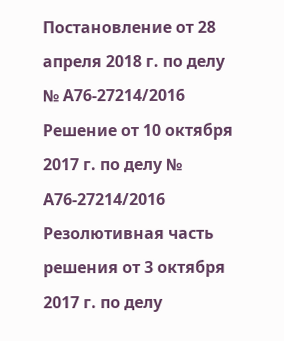Постановление от 28 апреля 2018 г. по делу № А76-27214/2016 Решение от 10 октября 2017 г. по делу № А76-27214/2016 Резолютивная часть решения от 3 октября 2017 г. по делу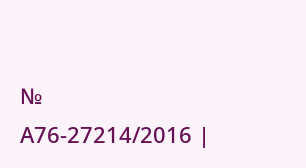№ А76-27214/2016 |